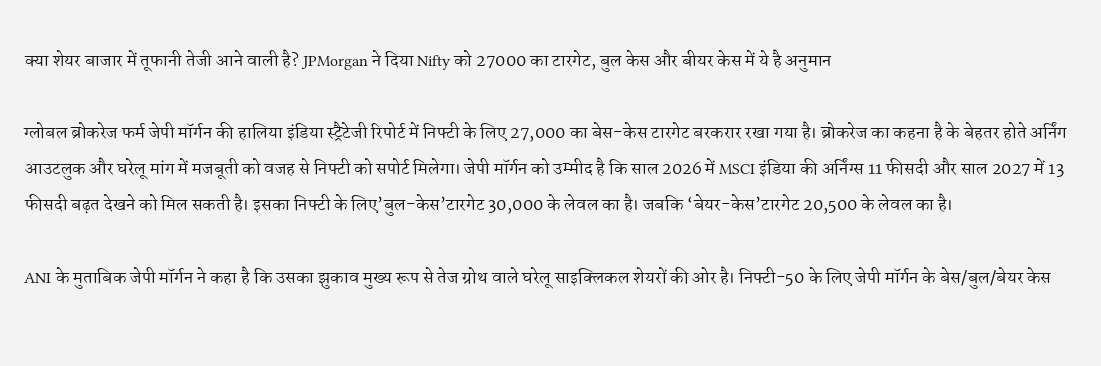क्या शेयर बाजार में तूफानी तेजी आने वाली है? JPMorgan ने दिया Nifty को 27000 का टारगेट, बुल केस और बीयर केस में ये है अनुमान

ग्लोबल ब्रोकरेज फर्म जेपी मॉर्गन की हालिया इंडिया स्ट्रैटेजी रिपोर्ट में निफ्टी के लिए 27,000 का बेस-केस टारगेट बरकरार रखा गया है। ब्रोकरेज का कहना है के बेहतर होते अर्निंग आउटलुक और घरेलू मांग में मजबूती को वजह से निफ्टी को सपोर्ट मिलेगा। जेपी मॉर्गन को उम्मीद है कि साल 2026 में MSCI इंडिया की अर्निंग्स 11 फीसदी और साल 2027 में 13 फीसदी बढ़त देखने को मिल सकती है। इसका निफ्टी के लिए’बुल-केस’टारगेट 30,000 के लेवल का है। जबकि ‘बेयर-केस’टारगेट 20,500 के लेवल का है।

ANI के मुताबिक जेपी मॉर्गन ने कहा है कि उसका झुकाव मुख्य रूप से तेज ग्रोथ वाले घरेलू साइक्लिकल शेयरों की ओर है। निफ्टी-50 के लिए जेपी मॉर्गन के बेस/बुल/बेयर केस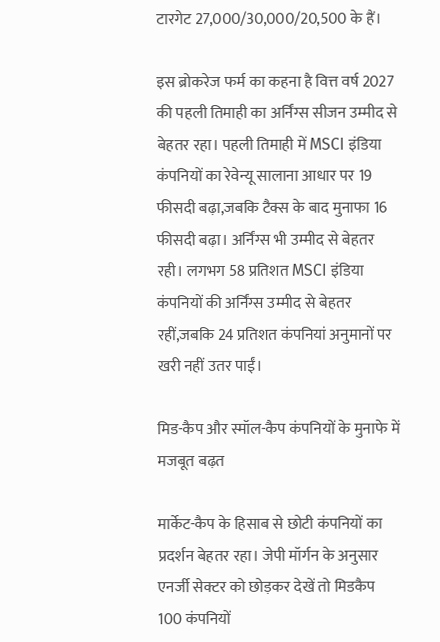टारगेट 27,000/30,000/20,500 के हैं।

इस ब्रोकरेज फर्म का कहना है वित्त वर्ष 2027 की पहली तिमाही का अर्निंग्स सीजन उम्मीद से बेहतर रहा। पहली तिमाही में MSCI इंडिया कंपनियों का रेवेन्यू सालाना आधार पर 19 फीसदी बढ़ा,जबकि टैक्स के बाद मुनाफा 16 फीसदी बढ़ा। अर्निंग्स भी उम्मीद से बेहतर रही। लगभग 58 प्रतिशत MSCI इंडिया कंपनियों की अर्निंग्स उम्मीद से बेहतर रहीं,जबकि 24 प्रतिशत कंपनियां अनुमानों पर खरी नहीं उतर पाईं।

मिड-कैप और स्मॉल-कैप कंपनियों के मुनाफे में मजबूत बढ़त

मार्केट-कैप के हिसाब से छोटी कंपनियों का प्रदर्शन बेहतर रहा। जेपी मॉर्गन के अनुसार एनर्जी सेक्टर को छोड़कर देखें तो मिडकैप 100 कंपनियों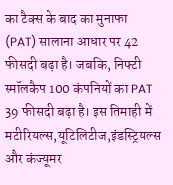का टैक्स के बाद का मुनाफा (PAT) सालाना आधार पर 42 फीसदी बढ़ा है। जबकि, निफ्टी स्मॉलकैप 100 कंपनियों का PAT 39 फीसदी बढ़ा है। इस तिमाही में मटीरियल्स,यूटिलिटीज,इंडस्ट्रियल्स और कंज्यूमर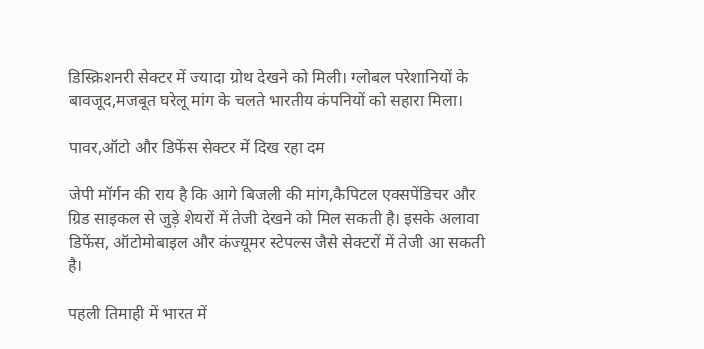डिस्क्रिशनरी सेक्टर में ज्यादा ग्रोथ देखने को मिली। ग्लोबल परेशानियों के बावजूद,मजबूत घरेलू मांग के चलते भारतीय कंपनियों को सहारा मिला।

पावर,ऑटो और डिफेंस सेक्टर में दिख रहा दम

जेपी मॉर्गन की राय है कि आगे बिजली की मांग,कैपिटल एक्सपेंडिचर और ग्रिड साइकल से जुड़े शेयरों में तेजी देखने को मिल सकती है। इसके अलावा डिफेंस, ऑटोमोबाइल और कंज्यूमर स्टेपल्स जैसे सेक्टरों में तेजी आ सकती है।

पहली तिमाही में भारत में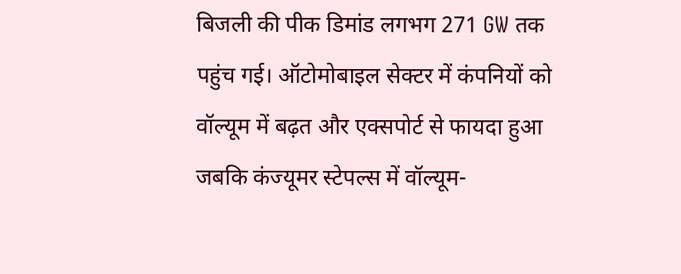बिजली की पीक डिमांड लगभग 271 GW तक पहुंच गई। ऑटोमोबाइल सेक्टर में कंपनियों को वॉल्यूम में बढ़त और एक्सपोर्ट से फायदा हुआ जबकि कंज्यूमर स्टेपल्स में वॉल्यूम-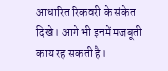आधारित रिकवरी के संकेत दिखे। आगे भी इनमें मजबूती काय रह सकती है।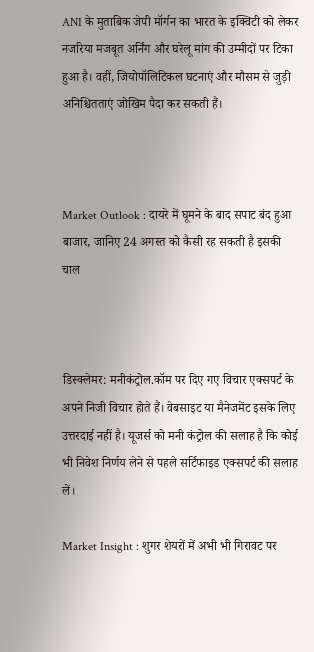ANI के मुताबिक जेपी मॉर्गन का भारत के इक्विटी को लेकर नजरिया मजबूत अर्निंग और घरेलू मांग की उम्मीदों पर टिका हुआ है। वहीं, जियोपॉलिटिकल घटनाएं और मौसम से जुड़ी अनिश्चितताएं जोखिम पैदा कर सकती हैं।



Market Outlook : दायरे में घूमने के बाद सपाट बंद हुआ बाजार, जानिए 24 अगस्त को कैसी रह सकती है इसकी चाल



डिस्क्लेमर: मनीकंट्रोल.कॉम पर दिए गए विचार एक्सपर्ट के अपने निजी विचार होते हैं। वेबसाइट या मैनेजमेंट इसके लिए उत्तरदाई नहीं है। यूजर्स को मनी कंट्रोल की सलाह है कि कोई भी निवेश निर्णय लेने से पहले सर्टिफाइड एक्सपर्ट की सलाह लें।

Market Insight : शुगर शेयरों में अभी भी गिरावट पर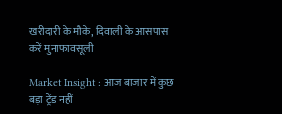खरीदारी के मौके, दिवाली के आसपास करें मुनाफावसूली

Market Insight : आज बाजार में कुछ बड़ा ट्रेंड नहीं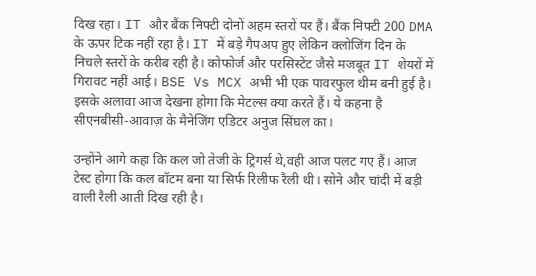दिख रहा। IT और बैंक निफ्टी दोनों अहम स्तरों पर हैं। बैंक निफ्टी 200 DMA के ऊपर टिक नहीं रहा है। IT में बड़े गैपअप हुए लेकिन क्लोजिंग दिन के निचले स्तरों के करीब रही है। कोफोर्ज और परसिस्टेंट जैसे मजबूत IT शेयरों में गिरावट नहीं आई। BSE Vs MCX अभी भी एक पावरफुल थीम बनी हुई है। इसके अलावा आज देखना होगा कि मेटल्स क्या करते हैं। ये कहना है सीएनबीसी-आवाज़ के मैनेजिंग एडिटर अनुज सिंघल का।

उन्होंने आगे कहा कि कल जो तेजी के ट्रिगर्स थे,वही आज पलट गए हैं। आज टेस्ट होगा कि कल बॉटम बना या सिर्फ रिलीफ रैली थी। सोने और चांदी में बड़ी वाली रैली आती दिख रही है।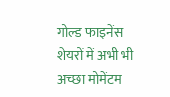गोल्ड फाइनेंस शेयरों में अभी भी अच्छा मोमेंटम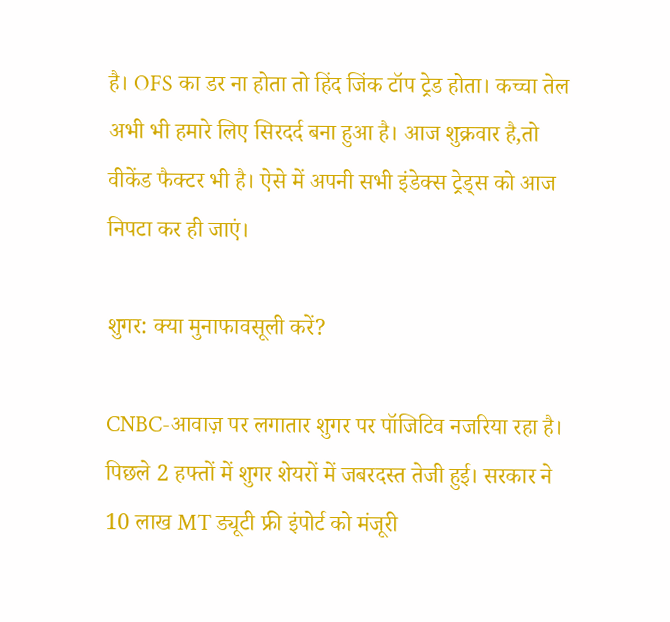है। OFS का डर ना होता तो हिंद जिंक टॉप ट्रेड होता। कच्चा तेल अभी भी हमारे लिए सिरदर्द बना हुआ है। आज शुक्रवार है,तो वीकेंड फैक्टर भी है। ऐसे में अपनी सभी इंडेक्स ट्रेड्स को आज निपटा कर ही जाएं।

शुगर: क्या मुनाफावसूली करें?

CNBC-आवाज़ पर लगातार शुगर पर पॉजिटिव नजरिया रहा है। पिछले 2 हफ्तों में शुगर शेयरों में जबरदस्त तेजी हुई। सरकार ने 10 लाख MT ड्यूटी फ्री इंपोर्ट को मंजूरी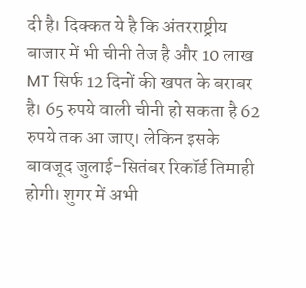दी है। दिक्कत ये है कि अंतरराष्ट्रीय बाजार में भी चीनी तेज है और 10 लाख MT सिर्फ 12 दिनों की खपत के बराबर है। 65 रुपये वाली चीनी हो सकता है 62 रुपये तक आ जाए। लेकिन इसके बावजूद जुलाई-सितंबर रिकॉर्ड तिमाही होगी। शुगर में अभी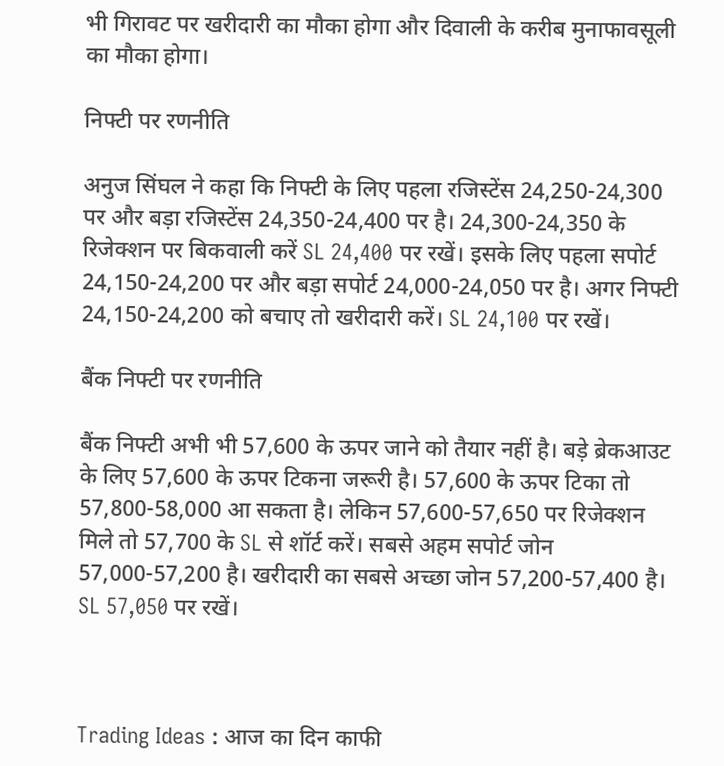भी गिरावट पर खरीदारी का मौका होगा और दिवाली के करीब मुनाफावसूली का मौका होगा।

निफ्टी पर रणनीति

अनुज सिंघल ने कहा कि निफ्टी के लिए पहला रजिस्टेंस 24,250-24,300 पर और बड़ा रजिस्टेंस 24,350-24,400 पर है। 24,300-24,350 के रिजेक्शन पर बिकवाली करें SL 24,400 पर रखें। इसके लिए पहला सपोर्ट 24,150-24,200 पर और बड़ा सपोर्ट 24,000-24,050 पर है। अगर निफ्टी 24,150-24,200 को बचाए तो खरीदारी करें। SL 24,100 पर रखें।

बैंक निफ्टी पर रणनीति

बैंक निफ्टी अभी भी 57,600 के ऊपर जाने को तैयार नहीं है। बड़े ब्रेकआउट के लिए 57,600 के ऊपर टिकना जरूरी है। 57,600 के ऊपर टिका तो 57,800-58,000 आ सकता है। लेकिन 57,600-57,650 पर रिजेक्शन मिले तो 57,700 के SL से शॉर्ट करें। सबसे अहम सपोर्ट जोन 57,000-57,200 है। खरीदारी का सबसे अच्छा जोन 57,200-57,400 है। SL 57,050 पर रखें।



Trading Ideas : आज का दिन काफी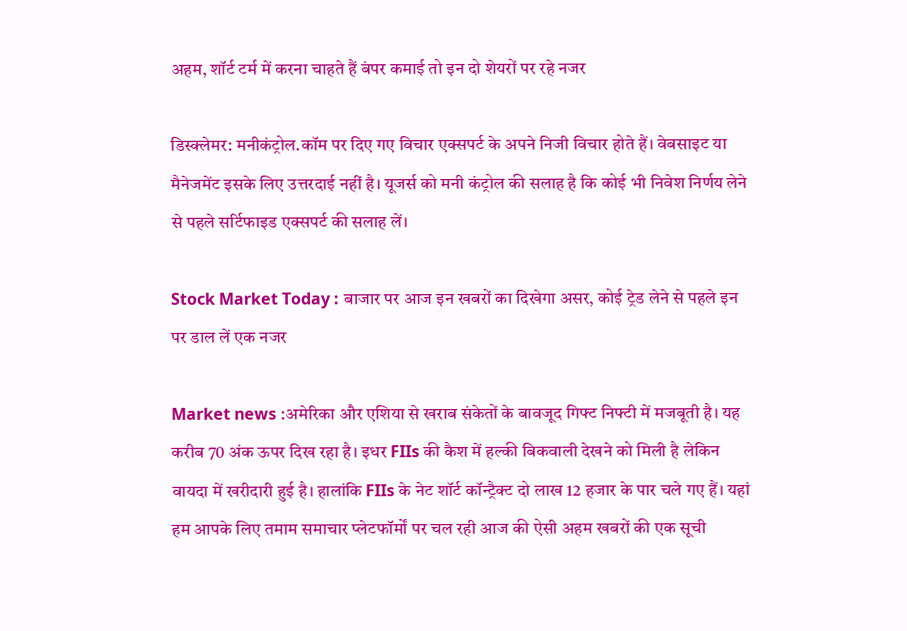अहम, शॉर्ट टर्म में करना चाहते हैं बंपर कमाई तो इन दो शेयरों पर रहे नजर

डिस्क्लेमर: मनीकंट्रोल.कॉम पर दिए गए विचार एक्सपर्ट के अपने निजी विचार होते हैं। वेबसाइट या मैनेजमेंट इसके लिए उत्तरदाई नहीं है। यूजर्स को मनी कंट्रोल की सलाह है कि कोई भी निवेश निर्णय लेने से पहले सर्टिफाइड एक्सपर्ट की सलाह लें।

Stock Market Today : बाजार पर आज इन खबरों का दिखेगा असर, कोई ट्रेड लेने से पहले इन पर डाल लें एक नजर

Market news :अमेरिका और एशिया से खराब संकेतों के बावजूद गिफ्ट निफ्टी में मजबूती है। यह करीब 70 अंक ऊपर दिख रहा है। इधर FIIs की कैश में हल्की बिकवाली देखने को मिली है लेकिन वायदा में खरीदारी हुई है। हालांकि FIIs के नेट शॉर्ट कॉन्ट्रैक्ट दो लाख 12 हजार के पार चले गए हैं। यहां हम आपके लिए तमाम समाचार प्लेटफॉर्मों पर चल रही आज की ऐसी अहम खबरों की एक सूची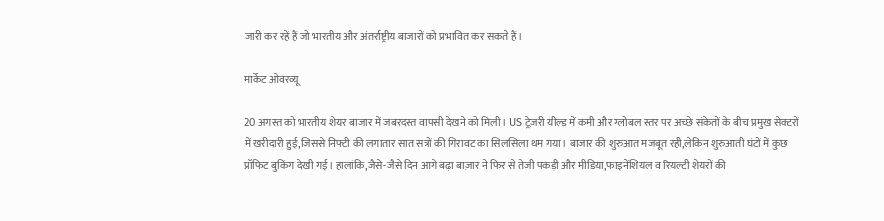जारी कर रहें हैं जो भारतीय और अंतर्राष्ट्रीय बाजारों को प्रभावित कर सकते हैं।

मार्केट ओवरव्यू

20 अगस्त को भारतीय शेयर बाजार में जबरदस्त वापसी देखने को मिली। US ट्रेज़री यील्ड में कमी और ग्लोबल स्तर पर अच्छे संकेतों के बीच प्रमुख सेक्टरों में खरीदारी हुई,जिससे निफ्टी की लगातार सात सत्रों की गिरावट का सिलसिला थम गया। बाजार की शुरुआत मजबूत रही,लेकिन शुरुआती घंटों में कुछ प्रॉफिट बुकिंग देखी गई। हालांकि,जैसे-जैसे दिन आगे बढ़ा बाज़ार ने फिर से तेजी पकड़ी और मीडिया,फाइनेंशियल व रियल्टी शेयरों की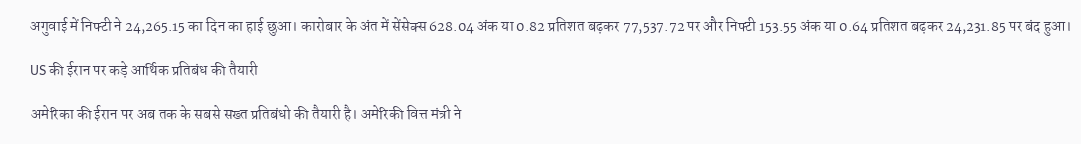अगुवाई में निफ्टी ने 24,265.15 का दिन का हाई छुआ। कारोबार के अंत में सेंसेक्स 628.04 अंक या 0.82 प्रतिशत बढ़कर 77,537.72 पर और निफ्टी 153.55 अंक या 0.64 प्रतिशत बढ़कर 24,231.85 पर बंद हुआ।

US की ईरान पर कड़े आर्थिक प्रतिबंध की तैयारी

अमेरिका की ईरान पर अब तक के सबसे सख्त प्रतिबंधो की तैयारी है। अमेरिकी वित्त मंत्री ने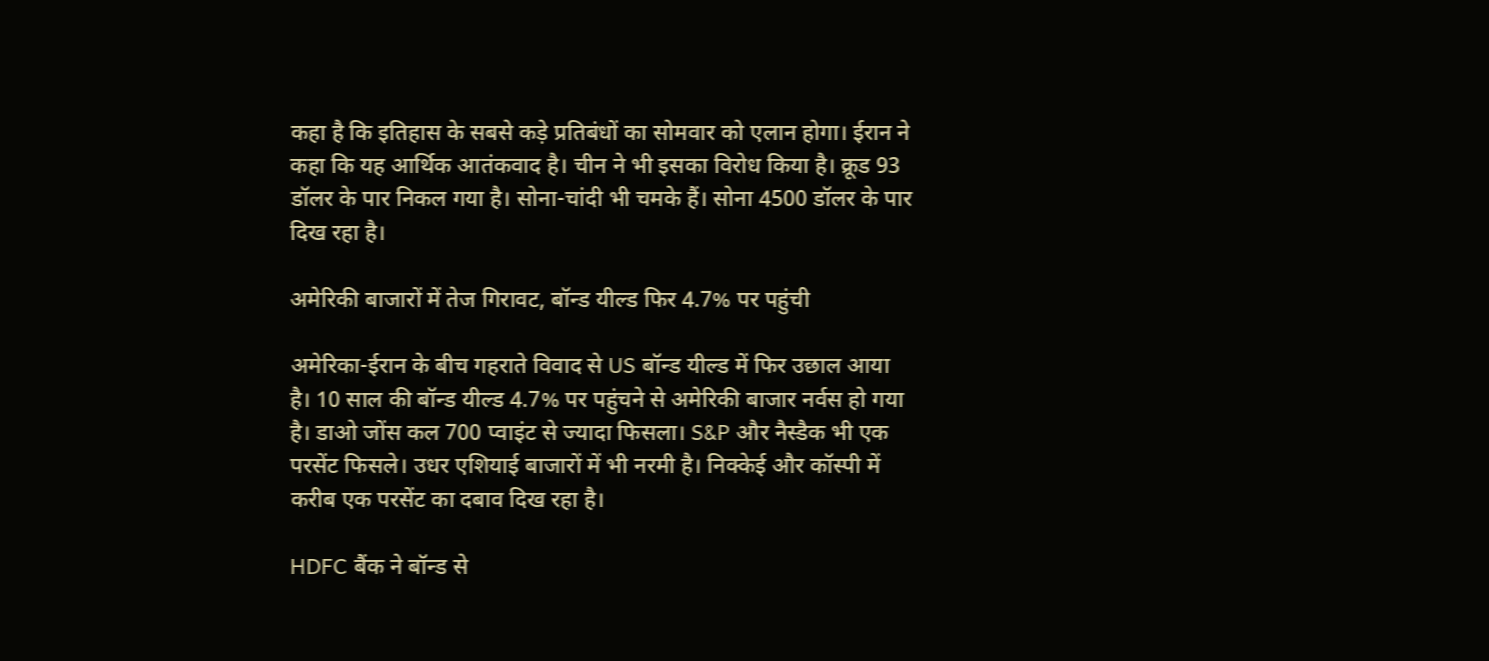कहा है कि इतिहास के सबसे कड़े प्रतिबंधों का सोमवार को एलान होगा। ईरान ने कहा कि यह आर्थिक आतंकवाद है। चीन ने भी इसका विरोध किया है। क्रूड 93 डॉलर के पार निकल गया है। सोना-चांदी भी चमके हैं। सोना 4500 डॉलर के पार दिख रहा है।

अमेरिकी बाजारों में तेज गिरावट, बॉन्ड यील्ड फिर 4.7% पर पहुंची

अमेरिका-ईरान के बीच गहराते विवाद से US बॉन्ड यील्ड में फिर उछाल आया है। 10 साल की बॉन्ड यील्ड 4.7% पर पहुंचने से अमेरिकी बाजार नर्वस हो गया है। डाओ जोंस कल 700 प्वाइंट से ज्यादा फिसला। S&P और नैस्डैक भी एक परसेंट फिसले। उधर एशियाई बाजारों में भी नरमी है। निक्केई और कॉस्पी में करीब एक परसेंट का दबाव दिख रहा है।

HDFC बैंक ने बॉन्ड से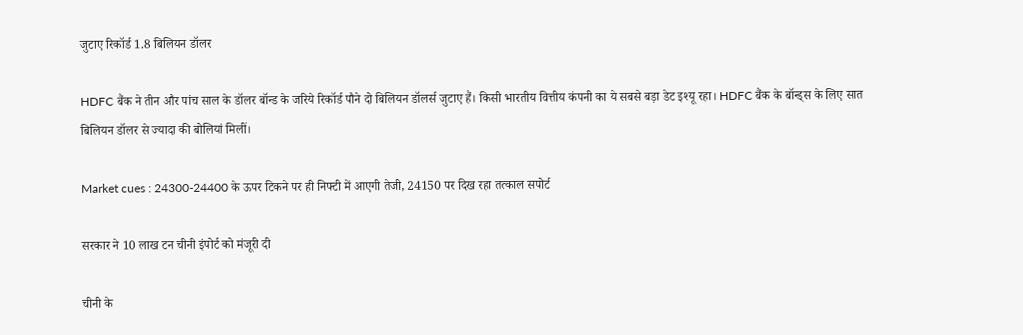जुटाए रिकॉर्ड 1.8 बिलियन डॉलर

HDFC बैंक ने तीन और पांच साल के डॉलर बॉन्ड के जरिये रिकॉर्ड पौने दो बिलियन डॉलर्स जुटाए हैं। किसी भारतीय वित्तीय कंपनी का ये सबसे बड़ा डेट इश्यू रहा। HDFC बैंक के बॉन्ड्स के लिए सात बिलियन डॉलर से ज्यादा की बोलियां मिलीं।

Market cues : 24300-24400 के ऊपर टिकने पर ही निफ्टी में आएगी तेजी, 24150 पर दिख रहा तत्काल सपोर्ट

सरकार ने 10 लाख टन चीनी इंपोर्ट को मंजूरी दी

चीनी के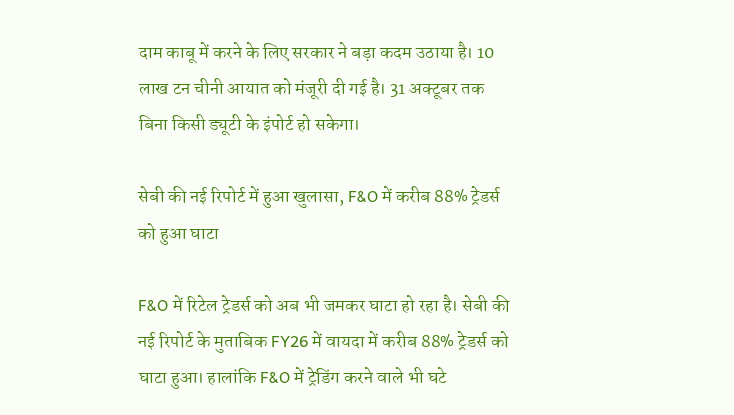दाम काबू में करने के लिए सरकार ने बड़ा कदम उठाया है। 10 लाख टन चीनी आयात को मंजूरी दी गई है। 31 अक्टूबर तक बिना किसी ड्यूटी के इंपोर्ट हो सकेगा।

सेबी की नई रिपोर्ट में हुआ खुलासा, F&O में करीब 88% ट्रेडर्स को हुआ घाटा

F&O में रिटेल ट्रेडर्स को अब भी जमकर घाटा हो रहा है। सेबी की नई रिपोर्ट के मुताबिक FY26 में वायदा में करीब 88% ट्रेडर्स को घाटा हुआ। हालांकि F&O में ट्रेडिंग करने वाले भी घटे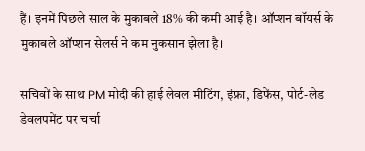हैं। इनमें पिछले साल के मुकाबले 18% की कमी आई है। ऑप्शन बॉयर्स के मुकाबले ऑप्शन सेलर्स ने कम नुकसान झेला है।

सचिवों के साथ PM मोदी की हाई लेवल मीटिंग, इंफ्रा, डिफेंस, पोर्ट-लेड डेवलपमेंट पर चर्चा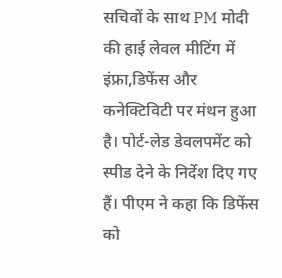सचिवों के साथ PM मोदी की हाई लेवल मीटिंग में इंफ्रा,डिफेंस और कनेक्टिविटी पर मंथन हुआ है। पोर्ट-लेड डेवलपमेंट को स्पीड देने के निर्देश दिए गए हैं। पीएम ने कहा कि डिफेंस को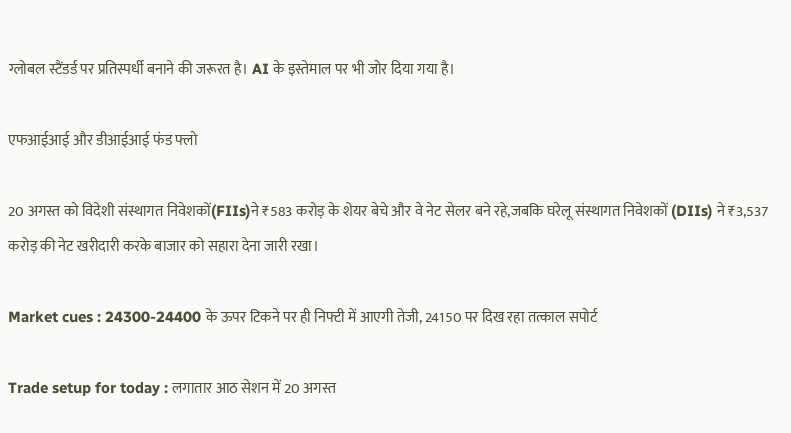ग्लोबल स्टैंडर्ड पर प्रतिस्पर्धी बनाने की जरूरत है। AI के इस्तेमाल पर भी जोर दिया गया है।

एफआईआई और डीआईआई फंड फ्लो

20 अगस्त को विदेशी संस्थागत निवेशकों(FIIs)ने ₹583 करोड़ के शेयर बेचे और वे नेट सेलर बने रहे,जबकि घरेलू संस्थागत निवेशकों (DIIs) ने ₹3,537 करोड़ की नेट खरीदारी करके बाजार को सहारा देना जारी रखा।

Market cues : 24300-24400 के ऊपर टिकने पर ही निफ्टी में आएगी तेजी, 24150 पर दिख रहा तत्काल सपोर्ट

Trade setup for today : लगातार आठ सेशन में 20 अगस्त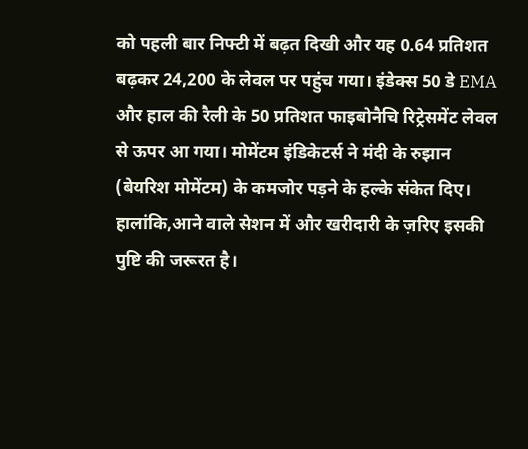को पहली बार निफ्टी में बढ़त दिखी और यह 0.64 प्रतिशत बढ़कर 24,200 के लेवल पर पहुंच गया। इंडेक्स 50 डे EMA और हाल की रैली के 50 प्रतिशत फाइबोनैचि रिट्रेसमेंट लेवल से ऊपर आ गया। मोमेंटम इंडिकेटर्स ने मंदी के रुझान (बेयरिश मोमेंटम) के कमजोर पड़ने के हल्के संकेत दिए। हालांकि,आने वाले सेशन में और खरीदारी के ज़रिए इसकी पुष्टि की जरूरत है।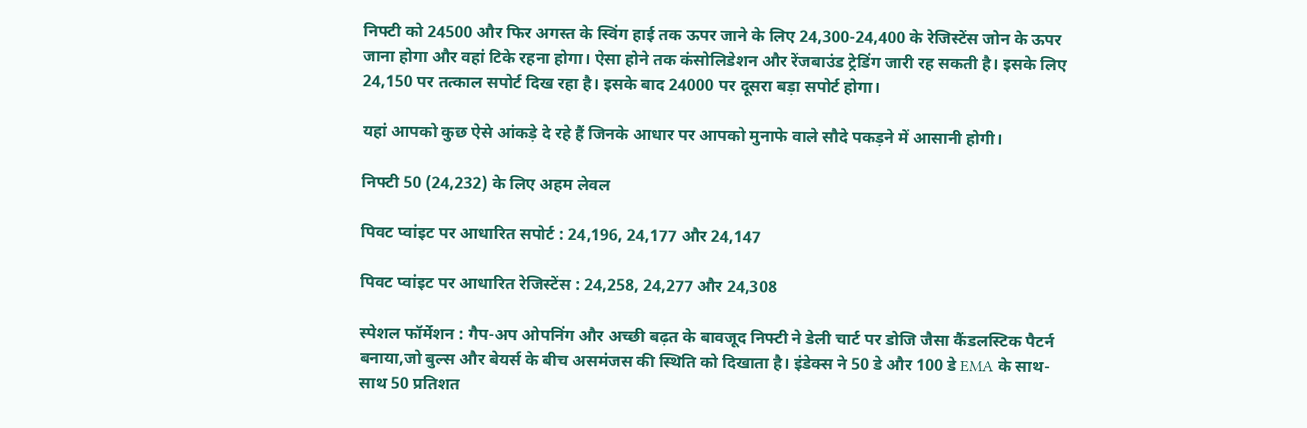निफ्टी को 24500 और फिर अगस्त के स्विंग हाई तक ऊपर जाने के लिए 24,300-24,400 के रेजिस्टेंस जोन के ऊपर जाना होगा और वहां टिके रहना होगा। ऐसा होने तक कंसोलिडेशन और रेंजबाउंड ट्रेडिंग जारी रह सकती है। इसके लिए 24,150 पर तत्काल सपोर्ट दिख रहा है। इसके बाद 24000 पर दूसरा बड़ा सपोर्ट होगा।

यहां आपको कुछ ऐसे आंकड़े दे रहे हैं जिनके आधार पर आपको मुनाफे वाले सौदे पकड़ने में आसानी होगी।

निफ्टी 50 (24,232) के लिए अहम लेवल

पिवट प्वांइट पर आधारित सपोर्ट : 24,196, 24,177 और 24,147

पिवट प्वांइट पर आधारित रेजिस्टेंस : 24,258, 24,277 और 24,308

स्पेशल फॉर्मेशन : गैप-अप ओपनिंग और अच्छी बढ़त के बावजूद निफ्टी ने डेली चार्ट पर डोजि जैसा कैंडलस्टिक पैटर्न बनाया,जो बुल्स और बेयर्स के बीच असमंजस की स्थिति को दिखाता है। इंडेक्स ने 50 डे और 100 डे EMA के साथ-साथ 50 प्रतिशत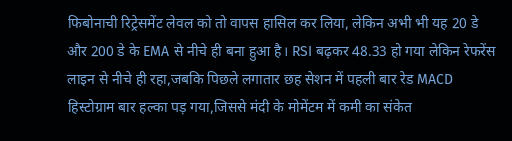फिबोनाची रिट्रेसमेंट लेवल को तो वापस हासिल कर लिया, लेकिन अभी भी यह 20 डे और 200 डे के EMA से नीचे ही बना हुआ है। RSI बढ़कर 48.33 हो गया लेकिन रेफरेंस लाइन से नीचे ही रहा,जबकि पिछले लगातार छह सेशन में पहली बार रेड MACD हिस्टोग्राम बार हल्का पड़ गया,जिससे मंदी के मोमेंटम में कमी का संकेत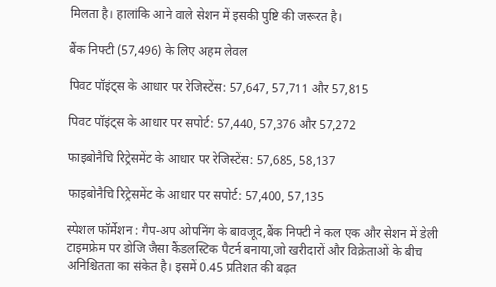मिलता है। हालांकि आने वाले सेशन में इसकी पुष्टि की जरूरत है।

बैंक निफ्टी (57,496) के लिए अहम लेवल

पिवट पॉइंट्स के आधार पर रेजिस्टेंस: 57,647, 57,711 और 57,815

पिवट पॉइंट्स के आधार पर सपोर्ट: 57,440, 57,376 और 57,272

फाइबोनैचि रिट्रेसमेंट के आधार पर रेजिस्टेंस: 57,685, 58,137

फाइबोनैचि रिट्रेसमेंट के आधार पर सपोर्ट: 57,400, 57,135

स्पेशल फॉर्मेशन : गैप-अप ओपनिंग के बावजूद,बैंक निफ्टी ने कल एक और सेशन में डेली टाइमफ्रेम पर डोजि जैसा कैंडलस्टिक पैटर्न बनाया,जो खरीदारों और विक्रेताओं के बीच अनिश्चितता का संकेत है। इसमें 0.45 प्रतिशत की बढ़त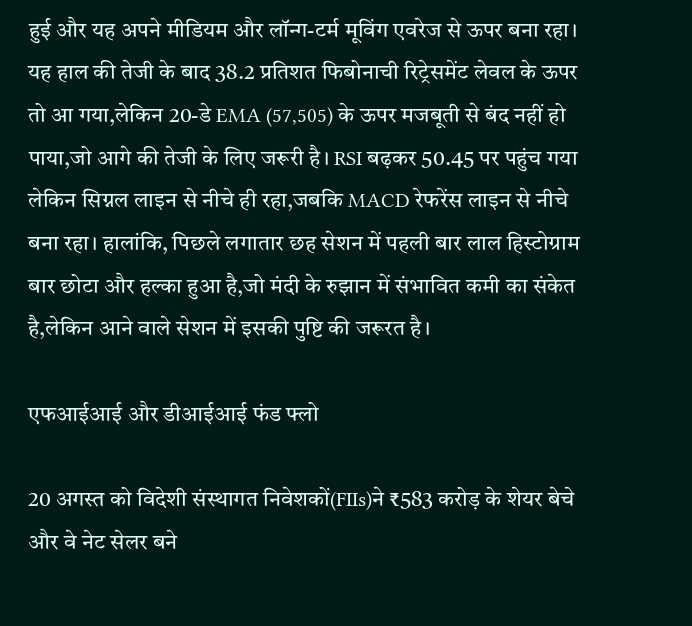हुई और यह अपने मीडियम और लॉन्ग-टर्म मूविंग एवरेज से ऊपर बना रहा। यह हाल की तेजी के बाद 38.2 प्रतिशत फिबोनाची रिट्रेसमेंट लेवल के ऊपर तो आ गया,लेकिन 20-डे EMA (57,505) के ऊपर मजबूती से बंद नहीं हो पाया,जो आगे की तेजी के लिए जरूरी है। RSI बढ़कर 50.45 पर पहुंच गया लेकिन सिग्नल लाइन से नीचे ही रहा,जबकि MACD रेफरेंस लाइन से नीचे बना रहा। हालांकि, पिछले लगातार छह सेशन में पहली बार लाल हिस्टोग्राम बार छोटा और हल्का हुआ है,जो मंदी के रुझान में संभावित कमी का संकेत है,लेकिन आने वाले सेशन में इसकी पुष्टि की जरूरत है।

एफआईआई और डीआईआई फंड फ्लो

20 अगस्त को विदेशी संस्थागत निवेशकों(FIIs)ने ₹583 करोड़ के शेयर बेचे और वे नेट सेलर बने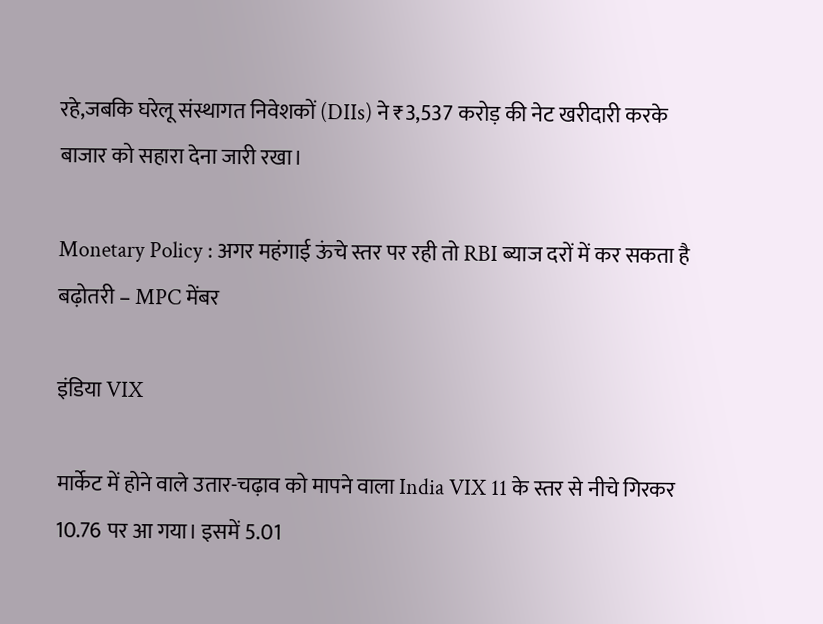रहे,जबकि घरेलू संस्थागत निवेशकों (DIIs) ने ₹3,537 करोड़ की नेट खरीदारी करके बाजार को सहारा देना जारी रखा।

Monetary Policy : अगर महंगाई ऊंचे स्तर पर रही तो RBI ब्याज दरों में कर सकता है बढ़ोतरी – MPC मेंबर

इंडिया VIX

मार्केट में होने वाले उतार-चढ़ाव को मापने वाला India VIX 11 के स्तर से नीचे गिरकर 10.76 पर आ गया। इसमें 5.01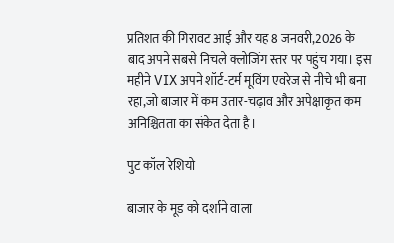प्रतिशत की गिरावट आई और यह 8 जनवरी,2026 के बाद अपने सबसे निचले क्लोजिंग स्तर पर पहुंच गया। इस महीने VIX अपने शॉर्ट-टर्म मूविंग एवरेज से नीचे भी बना रहा,जो बाजार में कम उतार-चढ़ाव और अपेक्षाकृत कम अनिश्चितता का संकेत देता है।

पुट कॉल रेशियो

बाजार के मूड को दर्शाने वाला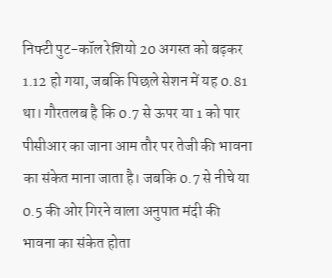निफ्टी पुट-कॉल रेशियो 20 अगस्त को बढ़कर 1.12 हो गया, जबकि पिछले सेशन में यह 0.81 था। गौरतलब है कि 0.7 से ऊपर या 1 को पार पीसीआर का जाना आम तौर पर तेजी की भावना का संकेत माना जाता है। जबकि 0.7 से नीचे या 0.5 की ओर गिरने वाला अनुपात मंदी की भावना का संकेत होता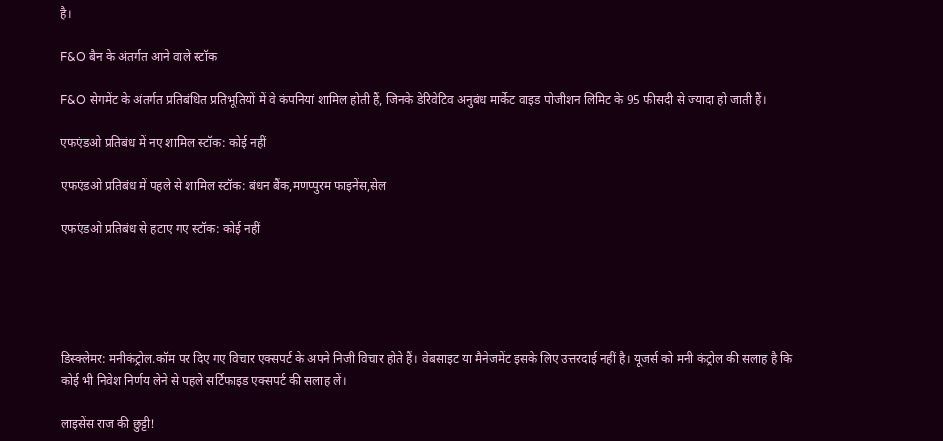है।

F&O बैन के अंतर्गत आने वाले स्टॉक

F&O सेगमेंट के अंतर्गत प्रतिबंधित प्रतिभूतियों में वे कंपनियां शामिल होती हैं, जिनके डेरिवेटिव अनुबंध मार्केट वाइड पोजीशन लिमिट के 95 फीसदी से ज्यादा हो जाती हैं।

एफएंडओ प्रतिबंध में नए शामिल स्टॉक: कोई नहीं

एफएंडओ प्रतिबंध में पहले से शामिल स्टॉक: बंधन बैंक,मणप्पुरम फाइनेंस,सेल

एफएंडओ प्रतिबंध से हटाए गए स्टॉक: कोई नहीं





डिस्क्लेमर: मनीकंट्रोल.कॉम पर दिए गए विचार एक्सपर्ट के अपने निजी विचार होते हैं। वेबसाइट या मैनेजमेंट इसके लिए उत्तरदाई नहीं है। यूजर्स को मनी कंट्रोल की सलाह है कि कोई भी निवेश निर्णय लेने से पहले सर्टिफाइड एक्सपर्ट की सलाह लें।

लाइसेंस राज की छुट्टी!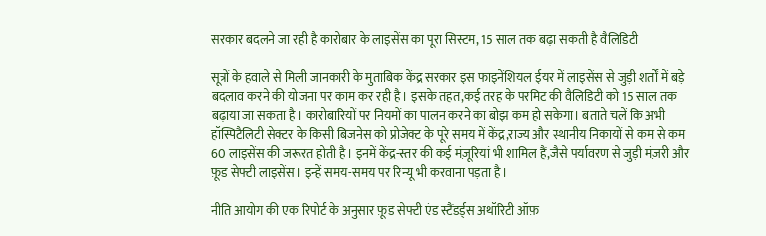सरकार बदलने जा रही है कारोबार के लाइसेंस का पूरा सिस्टम, 15 साल तक बढ़ा सकती है वैलिडिटी

सूत्रों के हवाले से मिली जानकारी के मुताबिक केंद्र सरकार इस फाइनेंशियल ईयर में लाइसेंस से जुड़ी शर्तों में बड़े बदलाव करने की योजना पर काम कर रही है। इसके तहत,कई तरह के परमिट की वैलिडिटी को 15 साल तक बढ़ाया जा सकता है। कारोबारियों पर नियमों का पालन करने का बोझ कम हो सकेगा। बताते चलें कि अभी हॉस्पिटैलिटी सेक्टर के किसी बिजनेस को प्रोजेक्ट के पूरे समय में केंद्र,राज्य और स्थानीय निकायों से कम से कम 60 लाइसेंस की जरूरत होती है। इनमें केंद्र-स्तर की कई मंज़ूरियां भी शामिल हैं,जैसे पर्यावरण से जुड़ी मंज़री और फ़ूड सेफ्टी लाइसेंस। इन्हें समय-समय पर रिन्यू भी करवाना पड़ता है।

नीति आयोग की एक रिपोर्ट के अनुसार फ़ूड सेफ्टी एंड स्टैंडर्ड्स अथॉरिटी ऑफ़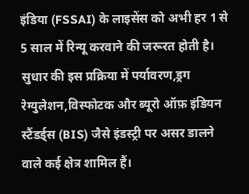इंडिया (FSSAI) के लाइसेंस को अभी हर 1 से 5 साल में रिन्यू करवाने की जरूरत होती है। सुधार की इस प्रक्रिया में पर्यावरण,ड्रग रेग्युलेशन,विस्फोटक और ब्यूरो ऑफ़ इंडियन स्टैंडर्ड्स (BIS) जैसे इंडस्ट्री पर असर डालने वाले कई क्षेत्र शामिल हैं।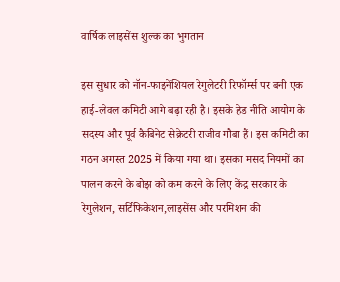वार्षिक लाइसेंस शुल्क का भुगतान

इस सुधार को नॉन-फाइनेंशियल रेगुलेटरी रिफॉर्म्स पर बनी एक हाई-लेवल कमिटी आगे बढ़ा रही है। इसके हेड नीति आयोग के सदस्य और पूर्व कैबिनेट सेक्रेटरी राजीव गौबा हैं। इस कमिटी का गठन अगस्त 2025 में किया गया था। इसका मसद नियमों का पालन करने के बोझ को कम करने के लिए केंद्र सरकार के रेगुलेशन, सर्टिफिकेशन,लाइसेंस और परमिशन की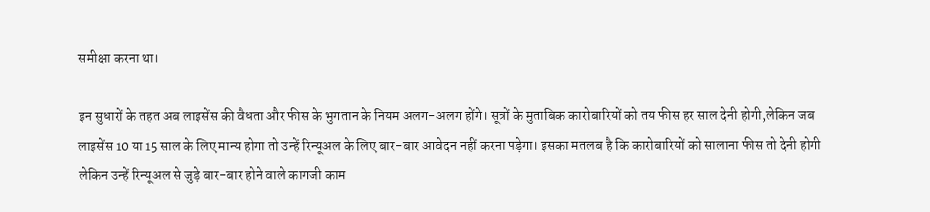समीक्षा करना था।

इन सुधारों के तहत अब लाइसेंस की वैधता और फीस के भुगतान के नियम अलग-अलग होंगे। सूत्रों के मुताबिक कारोबारियों को तय फीस हर साल देनी होगी,लेकिन जब लाइसेंस 10 या 15 साल के लिए मान्य होगा तो उन्हें रिन्यूअल के लिए बार-बार आवेदन नहीं करना पड़ेगा। इसका मतलब है कि कारोबारियों को सालाना फीस तो देनी होगी लेकिन उन्हें रिन्यूअल से जुड़े बार-बार होने वाले कागजी काम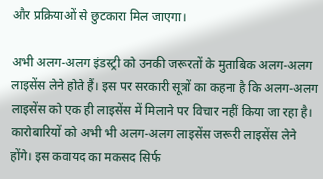और प्रक्रियाओं से छुटकारा मिल जाएगा।

अभी अलग-अलग इंडस्ट्री को उनकी जरूरतों के मुताबिक अलग-अलग लाइसेंस लेने होते हैं। इस पर सरकारी सूत्रों का कहना है कि अलग-अलग लाइसेंस को एक ही लाइसेंस में मिलाने पर विचार नहीं किया जा रहा है। कारोबारियों को अभी भी अलग-अलग लाइसेंस जरूरी लाइसेंस लेने होंगे। इस कवायद का मकसद सिर्फ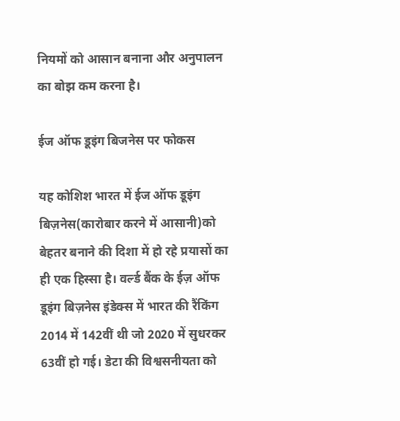नियमों को आसान बनाना और अनुपालन का बोझ कम करना है।

ईज ऑफ डूइंग बिजनेस पर फोकस

यह कोशिश भारत में ईज ऑफ डूइंग बिज़नेस(कारोबार करने में आसानी)को बेहतर बनाने की दिशा में हो रहे प्रयासों का ही एक हिस्सा है। वर्ल्ड बैंक के ईज़ ऑफ डूइंग बिज़नेस इंडेक्स में भारत की रैंकिंग 2014 में 142वीं थी जो 2020 में सुधरकर 63वीं हो गई। डेटा की विश्वसनीयता को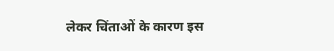लेकर चिंताओं के कारण इस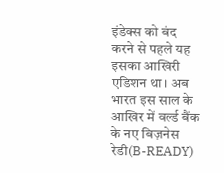इंडेक्स को बंद करने से पहले यह इसका आखिरी एडिशन था। अब भारत इस साल के आखिर में वर्ल्ड बैंक के नए बिज़नेस रेडी(B-READY)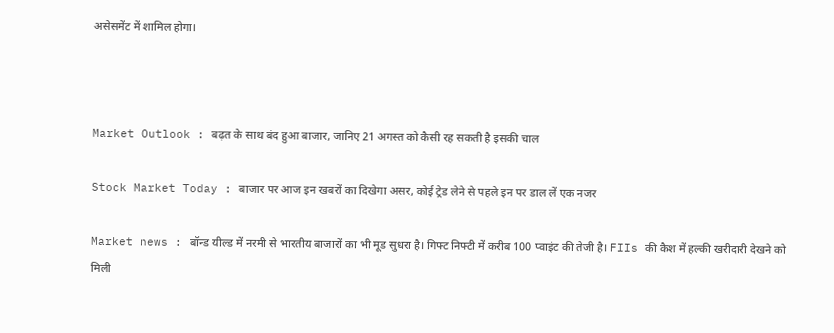असेसमेंट में शामिल होगा।



Market Outlook : बढ़त के साथ बंद हुआ बाजार, जानिए 21 अगस्त को कैसी रह सकती है इसकी चाल

Stock Market Today : बाजार पर आज इन खबरों का दिखेगा असर, कोई ट्रेड लेने से पहले इन पर डाल लें एक नजर

Market news : बॉन्ड यील्ड में नरमी से भारतीय बाजारों का भी मूड सुधरा है। गिफ्ट निफ्टी में करीब 100 प्वाइंट की तेजी है। FIIs की कैश में हल्की खरीदारी देखने को मिली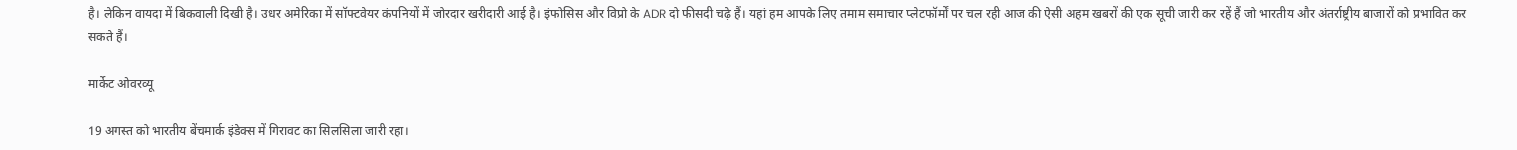है। लेकिन वायदा में बिकवाली दिखी है। उधर अमेरिका में सॉफ्टवेयर कंपनियों में जोरदार खरीदारी आई है। इंफोसिस और विप्रो के ADR दो फीसदी चढ़े हैं। यहां हम आपके लिए तमाम समाचार प्लेटफॉर्मों पर चल रही आज की ऐसी अहम खबरों की एक सूची जारी कर रहें हैं जो भारतीय और अंतर्राष्ट्रीय बाजारों को प्रभावित कर सकते हैं।

मार्केट ओवरव्यू

19 अगस्त को भारतीय बेंचमार्क इंडेक्स में गिरावट का सिलसिला जारी रहा।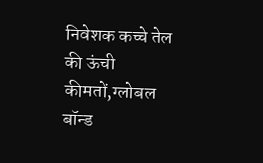निवेशक कच्चे तेल की ऊंची कीमतों,ग्लोबल बॉन्ड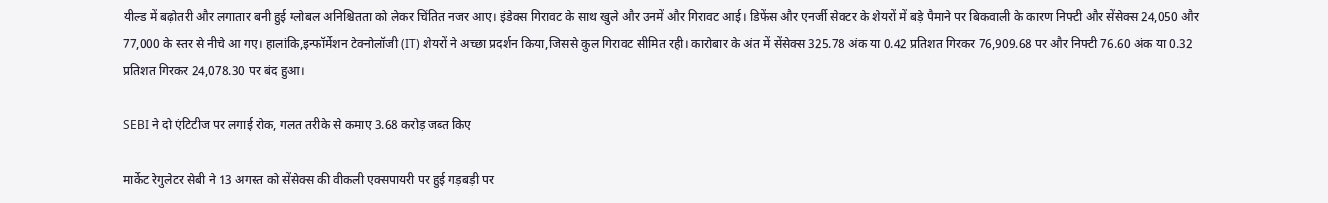यील्ड में बढ़ोतरी और लगातार बनी हुई ग्लोबल अनिश्चितता को लेकर चिंतित नजर आए। इंडेक्स गिरावट के साथ खुले और उनमें और गिरावट आई। डिफेंस और एनर्जी सेक्टर के शेयरों में बड़े पैमाने पर बिकवाली के कारण निफ्टी और सेंसेक्स 24,050 और 77,000 के स्तर से नीचे आ गए। हालांकि,इन्फॉर्मेशन टेक्नोलॉजी (IT) शेयरों ने अच्छा प्रदर्शन किया,जिससे कुल गिरावट सीमित रही। कारोबार के अंत में सेंसेक्स 325.78 अंक या 0.42 प्रतिशत गिरकर 76,909.68 पर और निफ्टी 76.60 अंक या 0.32 प्रतिशत गिरकर 24,078.30 पर बंद हुआ।

SEBI ने दो एंटिटीज पर लगाई रोक, गलत तरीके से कमाए 3.68 करोड़ जब्त किए

मार्केट रेगुलेटर सेबी ने 13 अगस्त को सेंसेक्स की वीकली एक्सपायरी पर हुई गड़बड़ी पर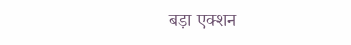बड़ा एक्शन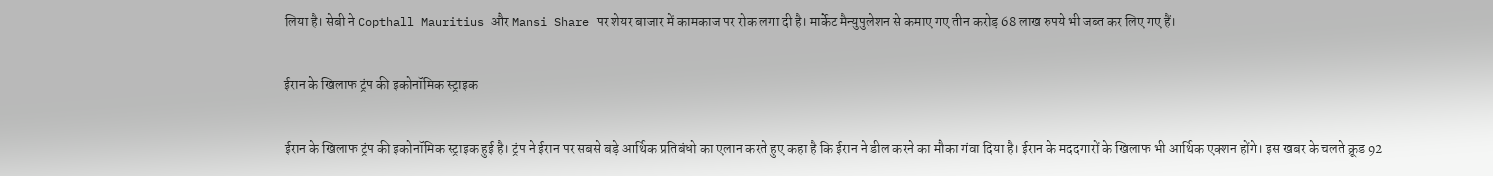लिया है। सेबी ने Copthall Mauritius और Mansi Share पर शेयर बाजार में कामकाज पर रोक लगा दी है। मार्केट मैन्युपुलेशन से कमाए गए तीन करोड़ 68 लाख रुपये भी जब्त कर लिए गए हैं।

ईरान के खिलाफ ट्रंप की इकोनॉमिक स्ट्राइक

ईरान के खिलाफ ट्रंप की इकोनॉमिक स्ट्राइक हुई है। ट्रंप ने ईरान पर सबसे बड़े आर्थिक प्रतिबंधो का एलान करते हुए कहा है कि ईरान ने डील करने का मौका गंवा दिया है। ईरान के मददगारों के खिलाफ भी आर्थिक एक्शन होंगे। इस खबर के चलते क्रूड 92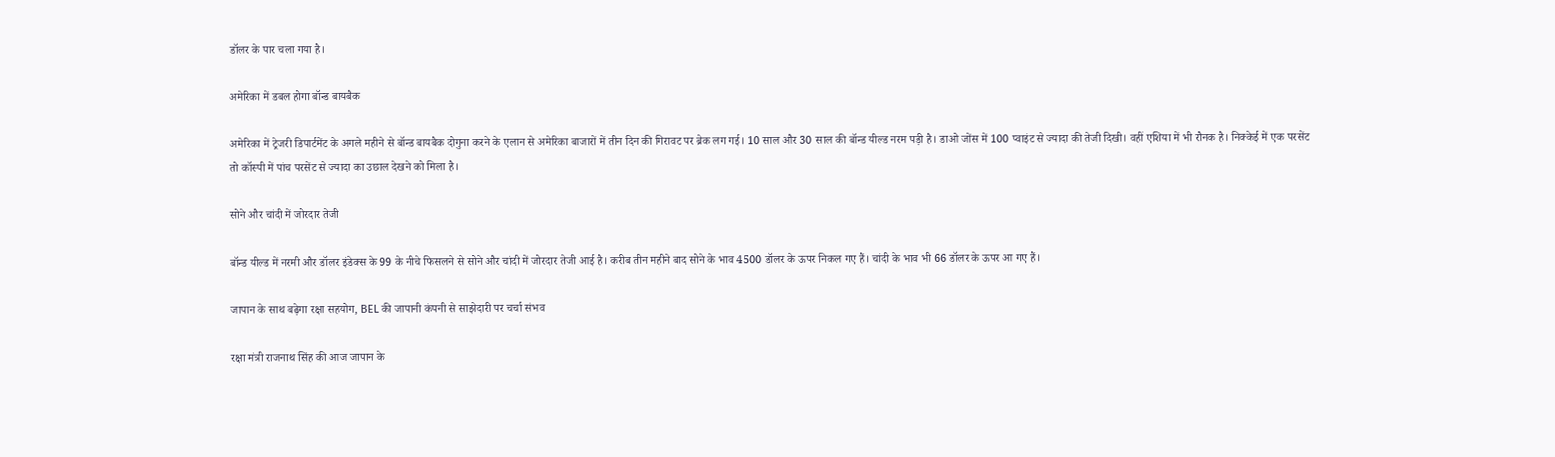डॉलर के पार चला गया है।

अमेरिका में डबल होगा बॉन्ड बायबैक

अमेरिका में ट्रेजरी डिपार्टमेंट के अगले महीने से बॉन्ड बायबैक दोगुना करने के एलान से अमेरिका बाजारों में तीन दिन की गिरावट पर ब्रेक लग गई। 10 साल और 30 साल की बॉन्ड यील्ड नरम पड़ी है। डाओ जोंस में 100 प्वाइंट से ज्यादा की तेजी दिखी। वहीं एशिया में भी रौनक है। निक्केई में एक परसेंट तो कॉस्पी में पांच परसेंट से ज्यादा का उछाल देखने को मिला है।

सोने और चांदी में जोरदार तेजी

बॉन्ड यील्ड में नरमी और डॉलर इंडेक्स के 99 के नीचे फिसलने से सोने और चांदी में जोरदार तेजी आई है। करीब तीन महीने बाद सोने के भाव 4500 डॉलर के ऊपर निकल गए हैं। चांदी के भाव भी 66 डॉलर के ऊपर आ गए हैं।

जापान के साथ बढ़ेगा रक्षा सहयोग, BEL की जापानी कंपनी से साझेदारी पर चर्चा संभव

रक्षा मंत्री राजनाथ सिंह की आज जापान के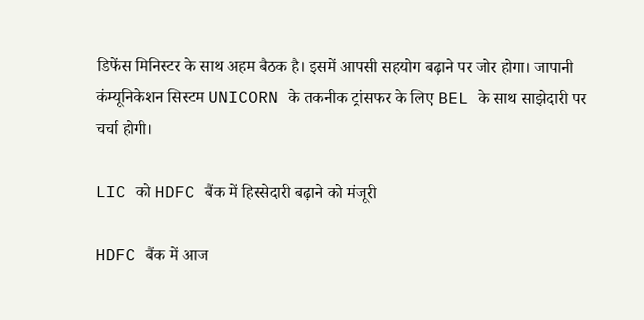डिफेंस मिनिस्टर के साथ अहम बैठक है। इसमें आपसी सहयोग बढ़ाने पर जोर होगा। जापानी कंम्यूनिकेशन सिस्टम UNICORN के तकनीक ट्रांसफर के लिए BEL के साथ साझेदारी पर चर्चा होगी।

LIC को HDFC बैंक में हिस्सेदारी बढ़ाने को मंजूरी

HDFC बैंक में आज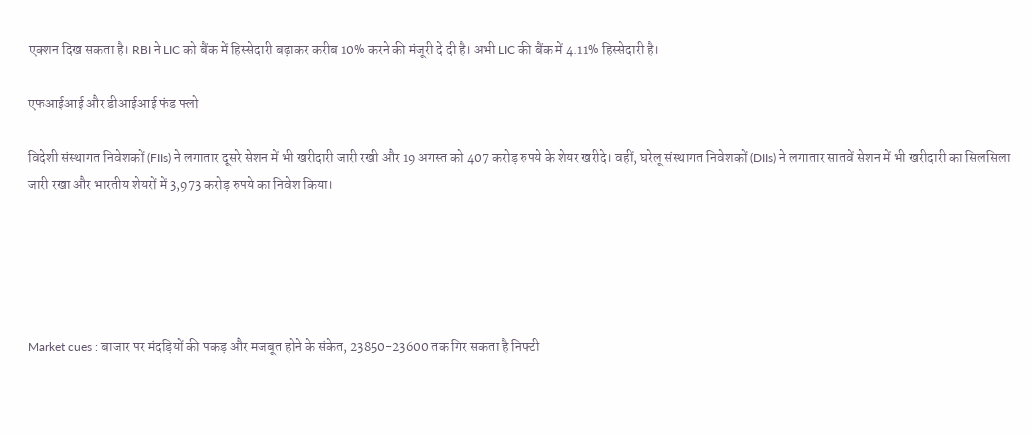एक्शन दिख सकता है। RBI ने LIC को बैंक में हिस्सेदारी बढ़ाकर करीब 10% करने की मंजूरी दे दी है। अभी LIC की बैंक में 4.11% हिस्सेदारी है।

एफआईआई और डीआईआई फंड फ्लो

विदेशी संस्थागत निवेशकों (FIIs) ने लगातार दूसरे सेशन में भी खरीदारी जारी रखी और 19 अगस्त को 407 करोड़ रुपये के शेयर खरीदे। वहीं, घरेलू संस्थागत निवेशकों (DIIs) ने लगातार सातवें सेशन में भी खरीदारी का सिलसिला जारी रखा और भारतीय शेयरों में 3,973 करोड़ रुपये का निवेश किया।





Market cues : बाजार पर मंदड़ियों की पकड़ और मजबूत होने के संकेत, 23850-23600 तक गिर सकता है निफ्टी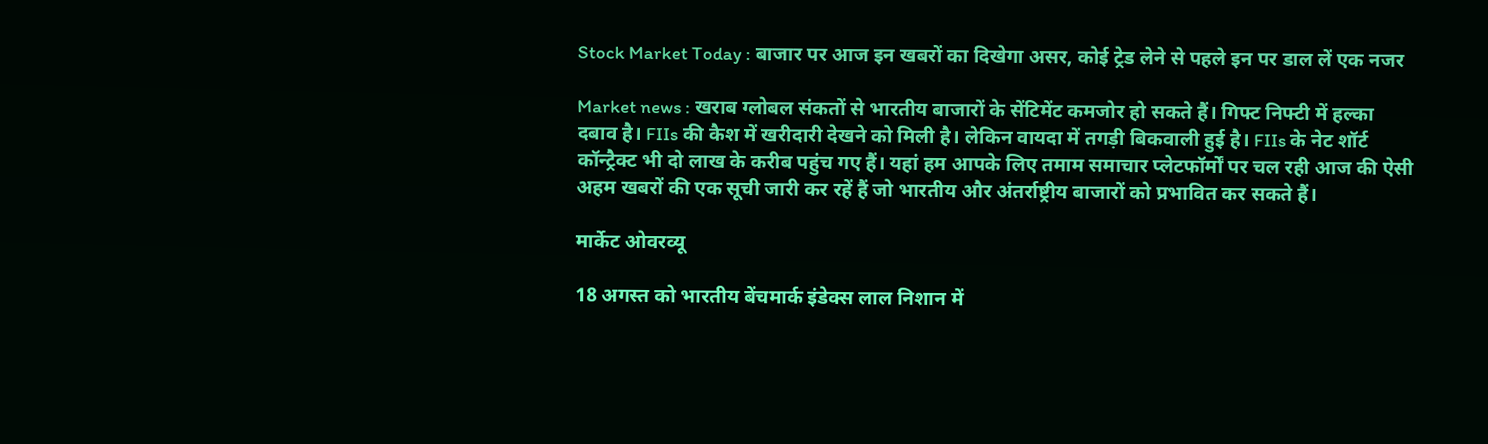Stock Market Today : बाजार पर आज इन खबरों का दिखेगा असर, कोई ट्रेड लेने से पहले इन पर डाल लें एक नजर

Market news : खराब ग्लोबल संकतों से भारतीय बाजारों के सेंटिमेंट कमजोर हो सकते हैं। गिफ्ट निफ्टी में हल्का दबाव है। FIIs की कैश में खरीदारी देखने को मिली है। लेकिन वायदा में तगड़ी बिकवाली हुई है। FIIs के नेट शॉर्ट कॉन्ट्रैक्ट भी दो लाख के करीब पहुंच गए हैं। यहां हम आपके लिए तमाम समाचार प्लेटफॉर्मों पर चल रही आज की ऐसी अहम खबरों की एक सूची जारी कर रहें हैं जो भारतीय और अंतर्राष्ट्रीय बाजारों को प्रभावित कर सकते हैं।

मार्केट ओवरव्यू

18 अगस्त को भारतीय बेंचमार्क इंडेक्स लाल निशान में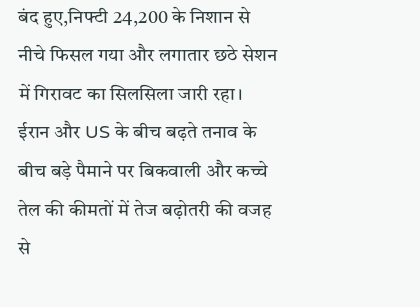बंद हुए,निफ्टी 24,200 के निशान से नीचे फिसल गया और लगातार छठे सेशन में गिरावट का सिलसिला जारी रहा। ईरान और US के बीच बढ़ते तनाव के बीच बड़े पैमाने पर बिकवाली और कच्चे तेल की कीमतों में तेज बढ़ोतरी की वजह से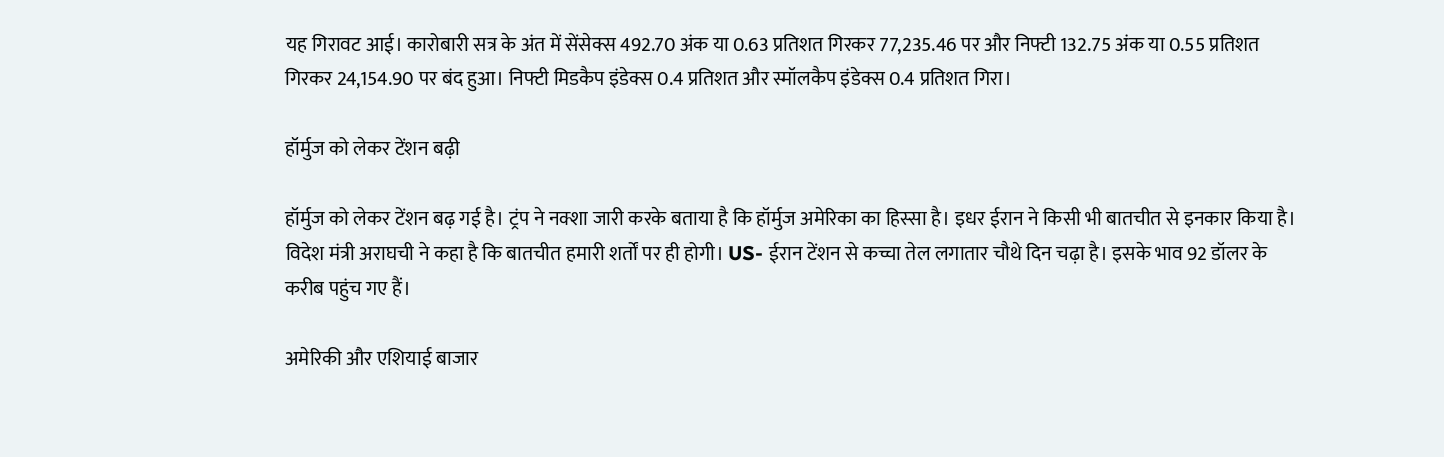यह गिरावट आई। कारोबारी सत्र के अंत में सेंसेक्स 492.70 अंक या 0.63 प्रतिशत गिरकर 77,235.46 पर और निफ्टी 132.75 अंक या 0.55 प्रतिशत गिरकर 24,154.90 पर बंद हुआ। निफ्टी मिडकैप इंडेक्स 0.4 प्रतिशत और स्मॉलकैप इंडेक्स 0.4 प्रतिशत गिरा।

हॉर्मुज को लेकर टेंशन बढ़ी

हॉर्मुज को लेकर टेंशन बढ़ गई है। ट्रंप ने नक्शा जारी करके बताया है कि हॉर्मुज अमेरिका का हिस्सा है। इधर ईरान ने किसी भी बातचीत से इनकार किया है। विदेश मंत्री अराघची ने कहा है कि बातचीत हमारी शर्तों पर ही होगी। US- ईरान टेंशन से कच्चा तेल लगातार चौथे दिन चढ़ा है। इसके भाव 92 डॉलर के करीब पहुंच गए हैं।

अमेरिकी और एशियाई बाजार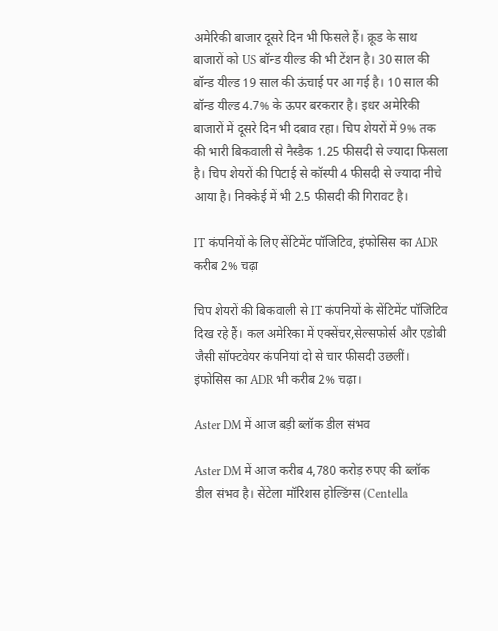अमेरिकी बाजार दूसरे दिन भी फिसले हैं। क्रूड के साथ बाजारों को US बॉन्ड यील्ड की भी टेंशन है। 30 साल की बॉन्ड यील्ड 19 साल की ऊंचाई पर आ गई है। 10 साल की बॉन्ड यील्ड 4.7% के ऊपर बरकरार है। इधर अमेरिकी बाजारों में दूसरे दिन भी दबाव रहा। चिप शेयरों में 9% तक की भारी बिकवाली से नैस्डैक 1.25 फीसदी से ज्यादा फिसला है। चिप शेयरों की पिटाई से कॉस्पी 4 फीसदी से ज्यादा नीचे आया है। निक्केई में भी 2.5 फीसदी की गिरावट है।

IT कंपनियों के लिए सेंटिमेंट पॉजिटिव, इंफोसिस का ADR करीब 2% चढ़ा

चिप शेयरों की बिकवाली से IT कंपनियों के सेंटिमेंट पॉजिटिव दिख रहे हैं। कल अमेरिका में एक्सेंचर,सेल्सफोर्स और एडोबी जैसी सॉफ्टवेयर कंपनियां दो से चार फीसदी उछलीं। इंफोसिस का ADR भी करीब 2% चढ़ा।

Aster DM में आज बड़ी ब्लॉक डील संभव

Aster DM में आज करीब 4,780 करोड़ रुपए की ब्लॉक डील संभव है। सेंटेला मॉरिशस होल्डिंग्स (Centella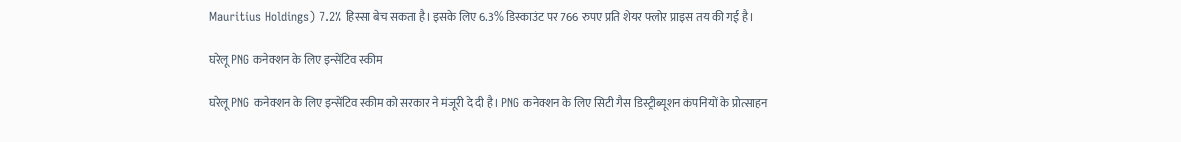Mauritius Holdings) 7.2% हिस्सा बेच सकता है। इसके लिए 6.3% डिस्काउंट पर 766 रुपए प्रति शेयर फ्लोर प्राइस तय की गई है।

घरेलू PNG कनेक्शन के लिए इन्सेंटिव स्कीम

घरेलू PNG कनेक्शन के लिए इन्सेंटिव स्कीम को सरकार ने मंजूरी दे दी है। PNG कनेक्शन के लिए सिटी गैस डिस्ट्रीब्यूशन कंपनियों के प्रोत्साहन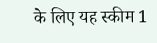के लिए यह स्कीम 1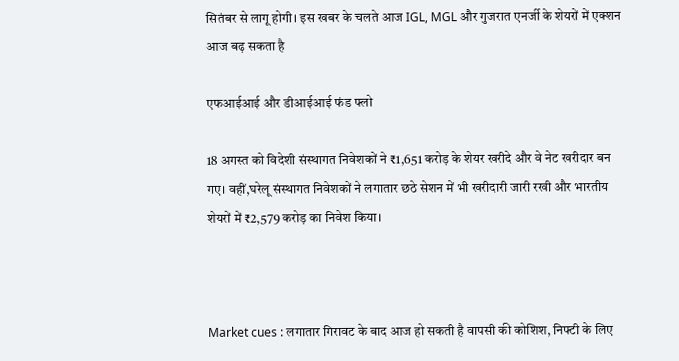सितंबर से लागू होगी। इस खबर के चलते आज IGL, MGL और गुजरात एनर्जी के शेयरों में एक्शन आज बढ़ सकता है

एफआईआई और डीआईआई फंड फ्लो

18 अगस्त को विदेशी संस्थागत निवेशकों ने ₹1,651 करोड़ के शेयर खरीदे और वे नेट खरीदार बन गए। वहीं,घरेलू संस्थागत निवेशकों ने लगातार छठे सेशन में भी खरीदारी जारी रखी और भारतीय शेयरों में ₹2,579 करोड़ का निवेश किया।



Market cues : लगातार गिरावट के बाद आज हो सकती है वापसी की कोशिश, निफ्टी के लिए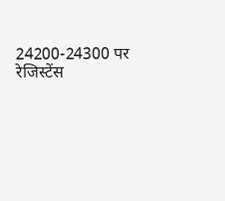24200-24300 पर रेजिस्टेंस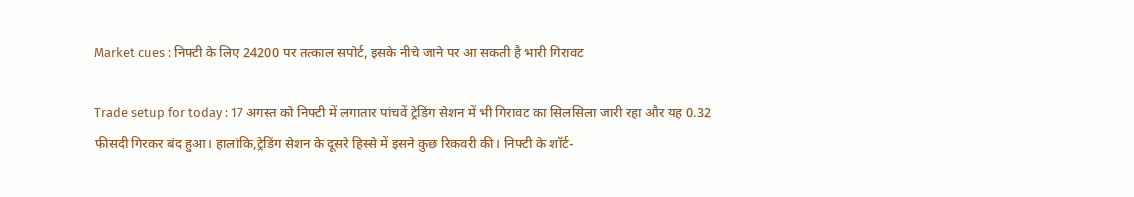Market cues : निफ्टी के लिए 24200 पर तत्काल सपोर्ट, इसके नीचे जाने पर आ सकती है भारी गिरावट

Trade setup for today : 17 अगस्त को निफ्टी में लगातार पांचवें ट्रेडिंग सेशन में भी गिरावट का सिलसिला जारी रहा और यह 0.32 फीसदी गिरकर बंद हुआ। हालांकि,ट्रेडिंग सेशन के दूसरे हिस्से में इसने कुछ रिकवरी की। निफ्टी के शॉर्ट-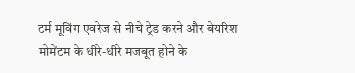टर्म मूविंग एवरेज से नीचे ट्रेड करने और बेयरिश मोमेंटम के धीरे-धीरे मजबूत होने के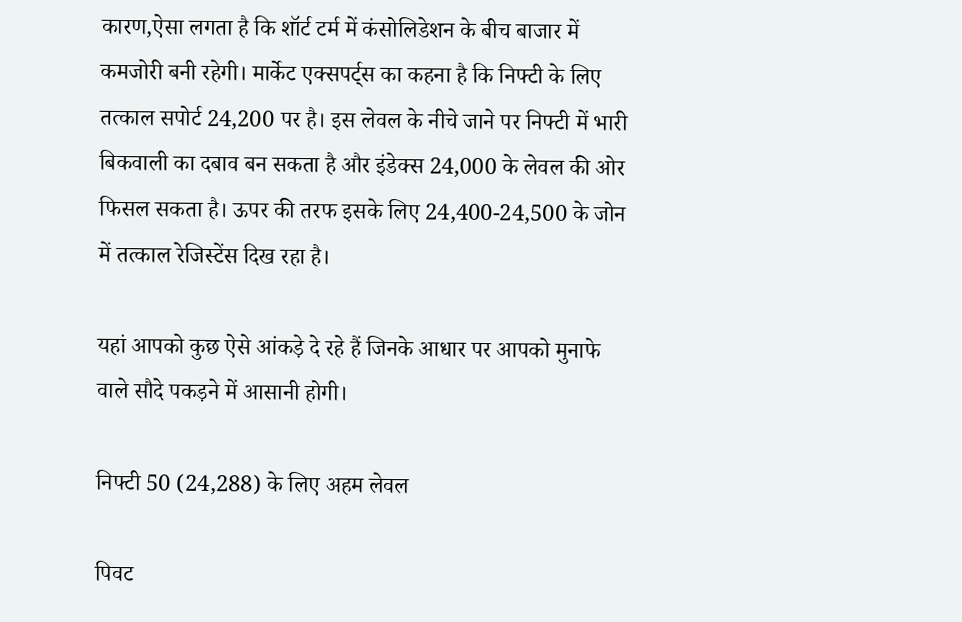कारण,ऐसा लगता है कि शॉर्ट टर्म में कंसोलिडेशन के बीच बाजार में कमजोरी बनी रहेगी। मार्केट एक्सपर्ट्स का कहना है कि निफ्टी के लिए तत्काल सपोर्ट 24,200 पर है। इस लेवल के नीचे जाने पर निफ्टी में भारी बिकवाली का दबाव बन सकता है और इंडेक्स 24,000 के लेवल की ओर फिसल सकता है। ऊपर की तरफ इसके लिए 24,400-24,500 के जोन में तत्काल रेजिस्टेंस दिख रहा है।

यहां आपको कुछ ऐसे आंकड़े दे रहे हैं जिनके आधार पर आपको मुनाफे वाले सौदे पकड़ने में आसानी होगी।

निफ्टी 50 (24,288) के लिए अहम लेवल

पिवट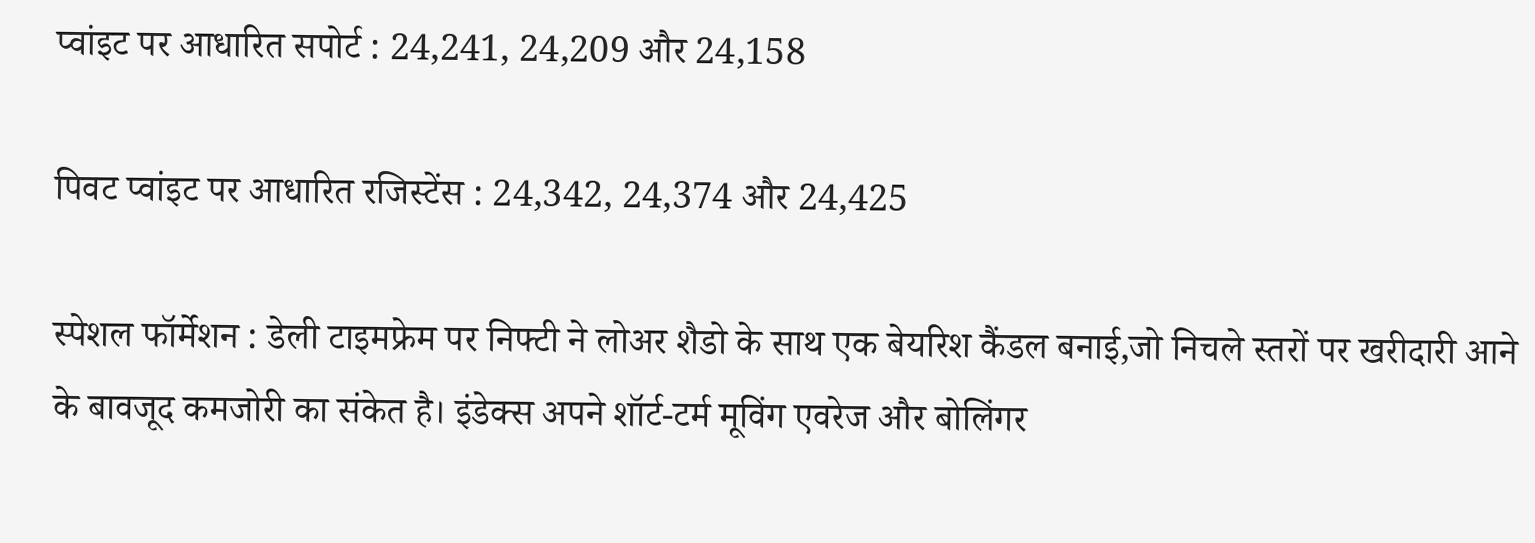प्वांइट पर आधारित सपोर्ट : 24,241, 24,209 और 24,158

पिवट प्वांइट पर आधारित रजिस्टेंस : 24,342, 24,374 और 24,425

स्पेशल फॉर्मेशन : डेली टाइमफ्रेम पर निफ्टी ने लोअर शैडो के साथ एक बेयरिश कैंडल बनाई,जो निचले स्तरों पर खरीदारी आने के बावजूद कमजोरी का संकेत है। इंडेक्स अपने शॉर्ट-टर्म मूविंग एवरेज और बोलिंगर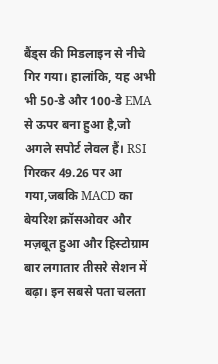बैंड्स की मिडलाइन से नीचे गिर गया। हालांकि, यह अभी भी 50-डे और 100-डे EMA से ऊपर बना हुआ है,जो अगले सपोर्ट लेवल हैं। RSI गिरकर 49.26 पर आ गया,जबकि MACD का बेयरिश क्रॉसओवर और मज़बूत हुआ और हिस्टोग्राम बार लगातार तीसरे सेशन में बढ़ा। इन सबसे पता चलता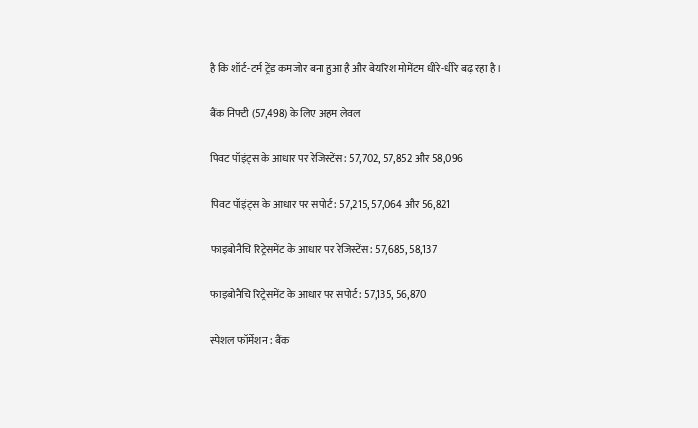है कि शॉर्ट-टर्म ट्रेंड कमजोर बना हुआ है और बेयरिश मोमेंटम धीरे-धीरे बढ़ रहा है।

बैंक निफ्टी (57,498) के लिए अहम लेवल

पिवट पॉइंट्स के आधार पर रेजिस्टेंस: 57,702, 57,852 और 58,096

पिवट पॉइंट्स के आधार पर सपोर्ट: 57,215, 57,064 और 56,821

फाइबोनैचि रिट्रेसमेंट के आधार पर रेजिस्टेंस: 57,685, 58,137

फाइबोनैचि रिट्रेसमेंट के आधार पर सपोर्ट: 57,135, 56,870

स्पेशल फॉर्मेशन : बैंक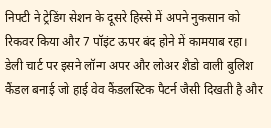निफ्टी ने ट्रेडिंग सेशन के दूसरे हिस्से में अपने नुकसान को रिकवर किया और 7 पॉइंट ऊपर बंद होने में कामयाब रहा। डेली चार्ट पर इसने लॉन्ग अपर और लोअर शैडो वाली बुलिश कैंडल बनाई जो हाई वेव कैंडलस्टिक पैटर्न जैसी दिखती है और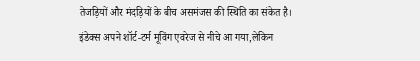तेजड़ियों और मंदड़ियों के बीच असमंजस की स्थिति का संकेत है। इंडेक्स अपने शॉर्ट-टर्म मूविंग एवरेज से नीचे आ गया,लेकिन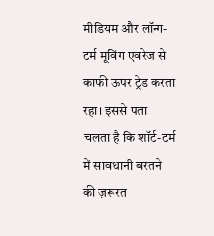मीडियम और लॉन्ग-टर्म मूविंग एवरेज से काफी ऊपर ट्रेड करता रहा। इससे पता चलता है कि शॉर्ट-टर्म में सावधानी बरतने की ज़रूरत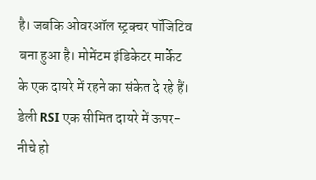है। जबकि ओवरऑल स्ट्रक्चर पॉजिटिव बना हुआ है। मोमेंटम इंडिकेटर मार्केट के एक दायरे में रहने का संकेत दे रहे हैं। डेली RSI एक सीमित दायरे में ऊपर-नीचे हो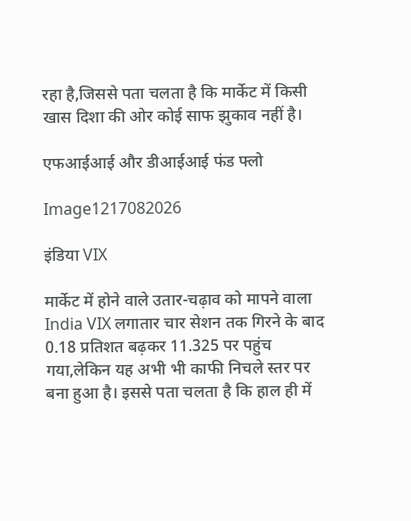रहा है,जिससे पता चलता है कि मार्केट में किसी खास दिशा की ओर कोई साफ झुकाव नहीं है।

एफआईआई और डीआईआई फंड फ्लो

Image1217082026

इंडिया VIX

मार्केट में होने वाले उतार-चढ़ाव को मापने वाला India VIX लगातार चार सेशन तक गिरने के बाद 0.18 प्रतिशत बढ़कर 11.325 पर पहुंच गया,लेकिन यह अभी भी काफी निचले स्तर पर बना हुआ है। इससे पता चलता है कि हाल ही में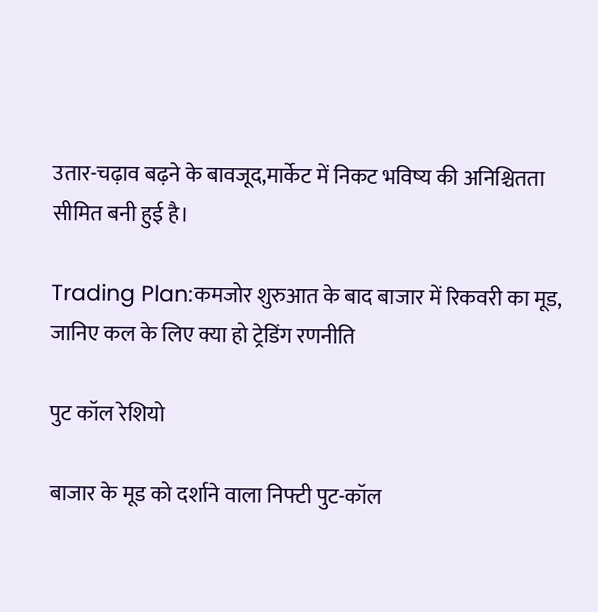उतार-चढ़ाव बढ़ने के बावजूद,मार्केट में निकट भविष्य की अनिश्चितता सीमित बनी हुई है।

Trading Plan:कमजोर शुरुआत के बाद बाजार में रिकवरी का मूड, जानिए कल के लिए क्या हो ट्रेडिंग रणनीति

पुट कॉल रेशियो

बाजार के मूड को दर्शाने वाला निफ्टी पुट-कॉल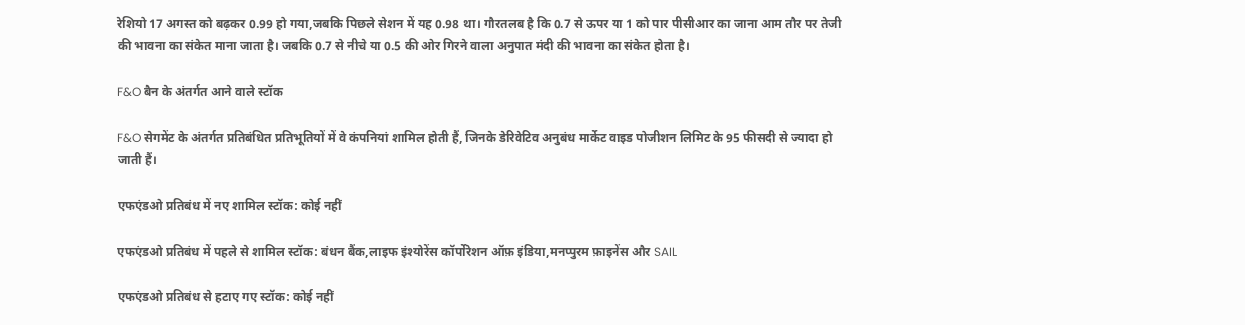रेशियो 17 अगस्त को बढ़कर 0.99 हो गया,जबकि पिछले सेशन में यह 0.98 था। गौरतलब है कि 0.7 से ऊपर या 1 को पार पीसीआर का जाना आम तौर पर तेजी की भावना का संकेत माना जाता है। जबकि 0.7 से नीचे या 0.5 की ओर गिरने वाला अनुपात मंदी की भावना का संकेत होता है।

F&O बैन के अंतर्गत आने वाले स्टॉक

F&O सेगमेंट के अंतर्गत प्रतिबंधित प्रतिभूतियों में वे कंपनियां शामिल होती हैं, जिनके डेरिवेटिव अनुबंध मार्केट वाइड पोजीशन लिमिट के 95 फीसदी से ज्यादा हो जाती हैं।

एफएंडओ प्रतिबंध में नए शामिल स्टॉक: कोई नहीं

एफएंडओ प्रतिबंध में पहले से शामिल स्टॉक: बंधन बैंक,लाइफ इंश्योरेंस कॉर्पोरेशन ऑफ़ इंडिया,मनप्पुरम फ़ाइनेंस और SAIL

एफएंडओ प्रतिबंध से हटाए गए स्टॉक: कोई नहीं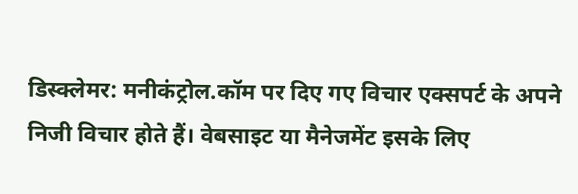डिस्क्लेमर: मनीकंट्रोल.कॉम पर दिए गए विचार एक्सपर्ट के अपने निजी विचार होते हैं। वेबसाइट या मैनेजमेंट इसके लिए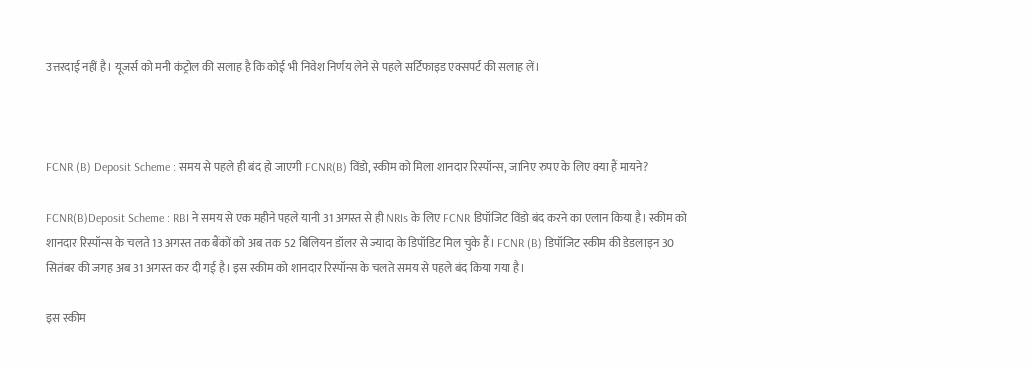उत्तरदाई नहीं है। यूजर्स को मनी कंट्रोल की सलाह है कि कोई भी निवेश निर्णय लेने से पहले सर्टिफाइड एक्सपर्ट की सलाह लें।



FCNR (B) Deposit Scheme : समय से पहले ही बंद हो जाएगी FCNR(B) विंडो, स्कीम को मिला शानदार रिस्पॉन्स, जानिए रुपए के लिए क्या हैं मायने?

FCNR(B)Deposit Scheme : RBI ने समय से एक महीने पहले यानी 31 अगस्त से ही NRIs के लिए FCNR डिपॉजिट विंडो बंद करने का एलान किया है। स्कीम को शानदार रिस्पॉन्स के चलते 13 अगस्त तक बैंकों को अब तक 52 बिलियन डॉलर से ज्यादा के डिपॉडिट मिल चुके हैं। FCNR (B) डिपॉजिट स्कीम की डेडलाइन 30 सितंबर की जगह अब 31 अगस्त कर दी गई है। इस स्कीम को शानदार रिस्पॉन्स के चलते समय से पहले बंद किया गया है।

इस स्कीम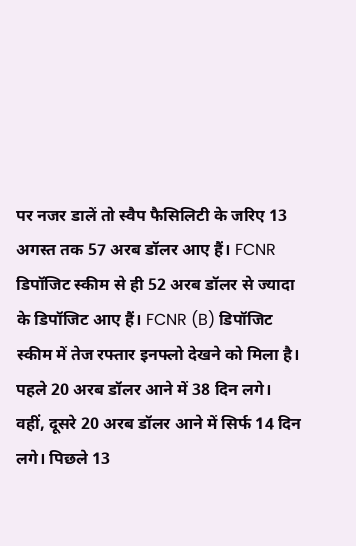पर नजर डालें तो स्वैप फैसिलिटी के जरिए 13 अगस्त तक 57 अरब डॉलर आए हैं। FCNR डिपॉजिट स्कीम से ही 52 अरब डॉलर से ज्यादा के डिपॉजिट आए हैं। FCNR (B) डिपॉजिट स्कीम में तेज रफ्तार इनफ्लो देखने को मिला है। पहले 20 अरब डॉलर आने में 38 दिन लगे। वहीं, दूसरे 20 अरब डॉलर आने में सिर्फ 14 दिन लगे। पिछले 13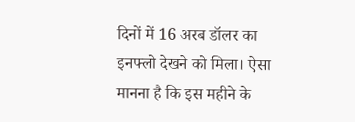दिनों में 16 अरब डॉलर का इनफ्लो देखने को मिला। ऐसा मानना है कि इस महीने के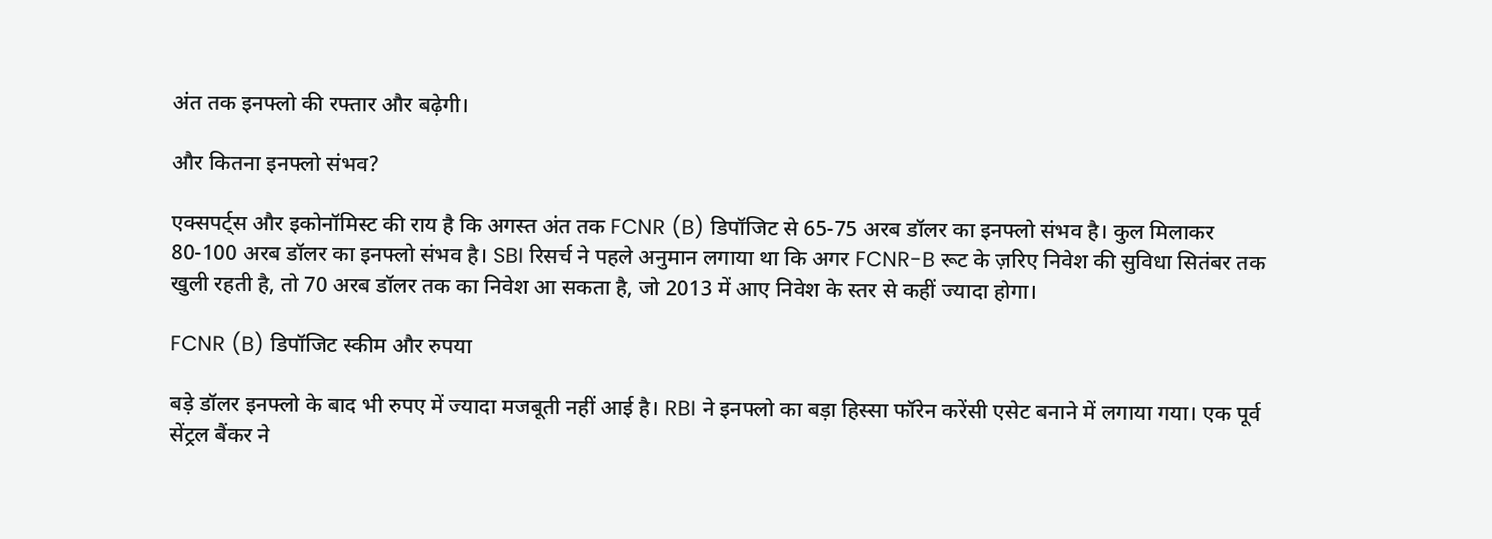अंत तक इनफ्लो की रफ्तार और बढ़ेगी।

और कितना इनफ्लो संभव?

एक्सपर्ट्स और इकोनॉमिस्ट की राय है कि अगस्त अंत तक FCNR (B) डिपॉजिट से 65-75 अरब डॉलर का इनफ्लो संभव है। कुल मिलाकर 80-100 अरब डॉलर का इनफ्लो संभव है। SBI रिसर्च ने पहले अनुमान लगाया था कि अगर FCNR-B रूट के ज़रिए निवेश की सुविधा सितंबर तक खुली रहती है, तो 70 अरब डॉलर तक का निवेश आ सकता है, जो 2013 में आए निवेश के स्तर से कहीं ज्यादा होगा।

FCNR (B) डिपॉजिट स्कीम और रुपया

बड़े डॉलर इनफ्लो के बाद भी रुपए में ज्यादा मजबूती नहीं आई है। RBI ने इनफ्लो का बड़ा हिस्सा फॉरेन करेंसी एसेट बनाने में लगाया गया। एक पूर्व सेंट्रल बैंकर ने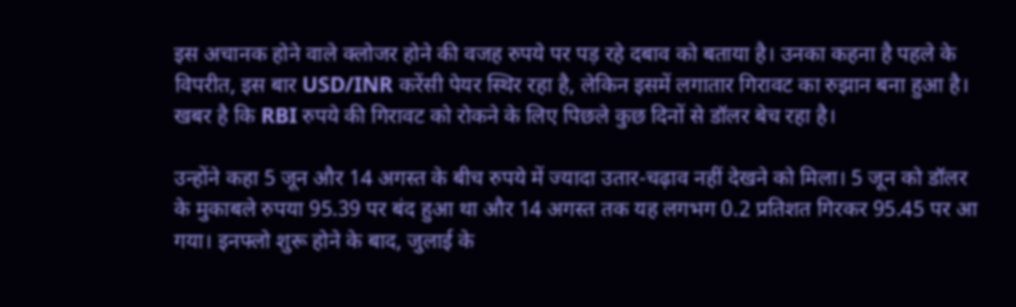इस अचानक होने वाले क्लोजर होने की वजह रुपये पर पड़ रहे दबाव को बताया है। उनका कहना है पहले के विपरीत, इस बार USD/INR करेंसी पेयर स्थिर रहा है, लेकिन इसमें लगातार गिरावट का रुझान बना हुआ है। खबर है कि RBI रुपये की गिरावट को रोकने के लिए पिछले कुछ दिनों से डॉलर बेच रहा है।

उन्होंने कहा 5 जून और 14 अगस्त के बीच रुपये में ज्यादा उतार-चढ़ाव नहीं देखने को मिला। 5 जून को डॉलर के मुकाबले रुपया 95.39 पर बंद हुआ था और 14 अगस्त तक यह लगभग 0.2 प्रतिशत गिरकर 95.45 पर आ गया। इनफ्लो शुरू होने के बाद, जुलाई के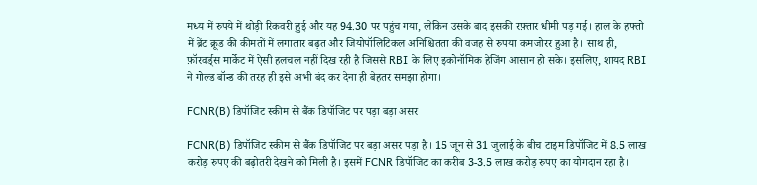मध्य में रुपये में थोड़ी रिकवरी हुई और यह 94.30 पर पहुंच गया, लेकिन उसके बाद इसकी रफ़्तार धीमी पड़ गई। हाल के हफ्तो में ब्रेंट क्रूड की कीमतों में लगातार बढ़त और जियोपॉलिटिकल अनिश्चितता की वजह से रुपया कमजोरर हुआ है। साथ ही, फ़ॉरवर्ड्स मार्केट में ऐसी हलचल नहीं दिख रही है जिससे RBI के लिए इकोनॉमिक हेजिंग आसान हो सके। इसलिए, शायद RBI ने गोल्ड बॉन्ड की तरह ही इसे अभी बंद कर देना ही बेहतर समझा होगा।

FCNR(B) डिपॉजिट स्कीम से बैंक डिपॉजिट पर पड़ा बड़ा असर

FCNR(B) डिपॉजिट स्कीम से बैंक डिपॉजिट पर बड़ा असर पड़ा है। 15 जून से 31 जुलाई के बीच टाइम डिपॉजिट में 8.5 लाख करोड़ रुपए की बढ़ोतरी देखने को मिली है। इसमें FCNR डिपॉजिट का करीब 3-3.5 लाख करोड़ रुपए का योगदान रहा है।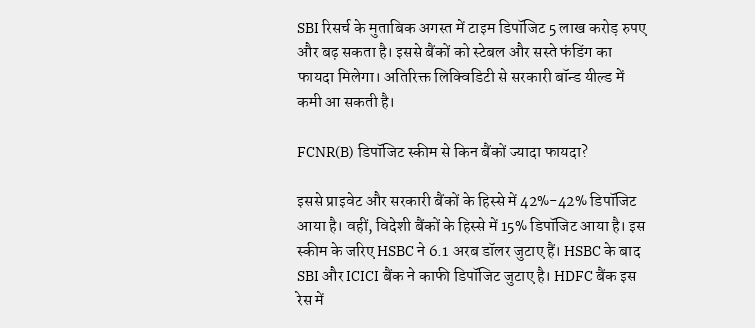SBI रिसर्च के मुताबिक अगस्त में टाइम डिपॉजिट 5 लाख करोड़ रुपए और बढ़ सकता है। इससे बैंकों को स्टेबल और सस्ते फंडिंग का फायदा मिलेगा। अतिरिक्त लिक्विडिटी से सरकारी बॉन्ड यील्ड में कमी आ सकती है।

FCNR(B) डिपॉजिट स्कीम से किन बैंकों ज्यादा फायदा?

इससे प्राइवेट और सरकारी बैंकों के हिस्से में 42%-42% डिपॉजिट आया है। वहीं, विदेशी बैंकों के हिस्से में 15% डिपॉजिट आया है। इस स्कीम के जरिए HSBC ने 6.1 अरब डॉलर जुटाए हैं। HSBC के बाद SBI और ICICI बैंक ने काफी डिपॉजिट जुटाए है। HDFC बैंक इस रेस में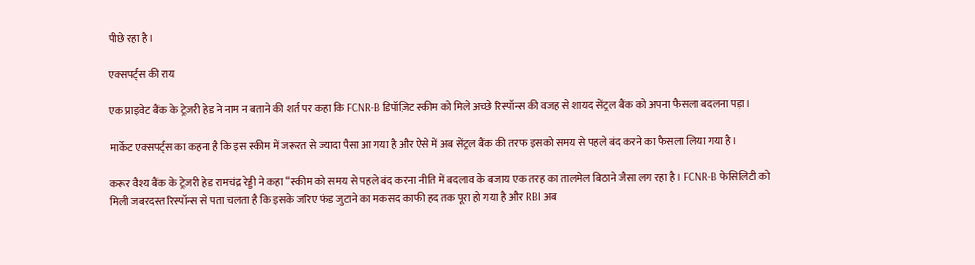पीछे रहा है।

एक्सपर्ट्स की राय

एक प्राइवेट बैंक के ट्रेज़री हेड ने नाम न बताने की शर्त पर कहा कि FCNR-B डिपॉज़िट स्कीम को मिले अच्छे रिस्पॉन्स की वजह से शायद सेंट्रल बैंक को अपना फैसला बदलना पड़ा।

मार्केट एक्सपर्ट्स का कहना है कि इस स्कीम में जरूरत से ज्यादा पैसा आ गया है और ऐसे में अब सेंट्रल बैंक की तरफ इसको समय से पहले बंद करने का फैसला लिया गया है।

करूर वैश्य बैंक के ट्रेज़री हेड रामचंद्र रेड्डी ने कहा “स्कीम को समय से पहले बंद करना नीति में बदलाव के बजाय एक तरह का तालमेल बिठाने जैसा लग रहा है। FCNR-B फेसिलिटी को मिली जबरदस्त रिस्पॉन्स से पता चलता है कि इसके जरिए फंड जुटाने का मकसद काफी हद तक पूरा हो गया है और RBI अब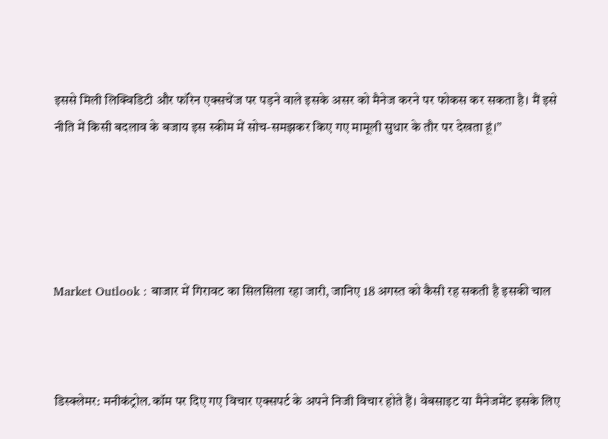इससे मिली लिक्विडिटी और फॉरेन एक्सचेंज पर पड़ने वाले इसके असर को मैनेज करने पर फोकस कर सकता है। मैं इसे नीति में किसी बदलाव के बजाय इस स्कीम में सोच-समझकर किए गए मामूली सुधार के तौर पर देखता हूं।”





Market Outlook : बाजार में गिरावट का सिलसिला रहा जारी, जानिए 18 अगस्त को कैसी रह सकती है इसकी चाल



डिस्क्लेमर: मनीकंट्रोल.कॉम पर दिए गए विचार एक्सपर्ट के अपने निजी विचार होते हैं। वेबसाइट या मैनेजमेंट इसके लिए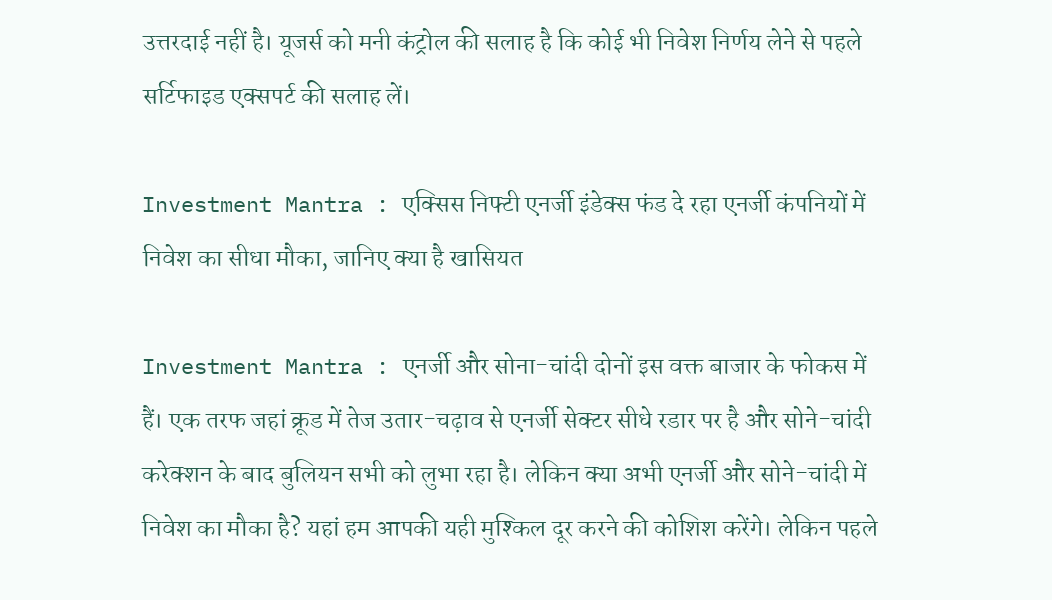उत्तरदाई नहीं है। यूजर्स को मनी कंट्रोल की सलाह है कि कोई भी निवेश निर्णय लेने से पहले सर्टिफाइड एक्सपर्ट की सलाह लें।

Investment Mantra : एक्सिस निफ्टी एनर्जी इंडेक्स फंड दे रहा एनर्जी कंपनियों में निवेश का सीधा मौका, जानिए क्या है खासियत

Investment Mantra : एनर्जी और सोना-चांदी दोनों इस वक्त बाजार के फोकस में हैं। एक तरफ जहां क्रूड में तेज उतार-चढ़ाव से एनर्जी सेक्टर सीधे रडार पर है और सोने-चांदी करेक्शन के बाद बुलियन सभी को लुभा रहा है। लेकिन क्या अभी एनर्जी और सोने-चांदी में निवेश का मौका है? यहां हम आपकी यही मुश्किल दूर करने की कोशिश करेंगे। लेकिन पहले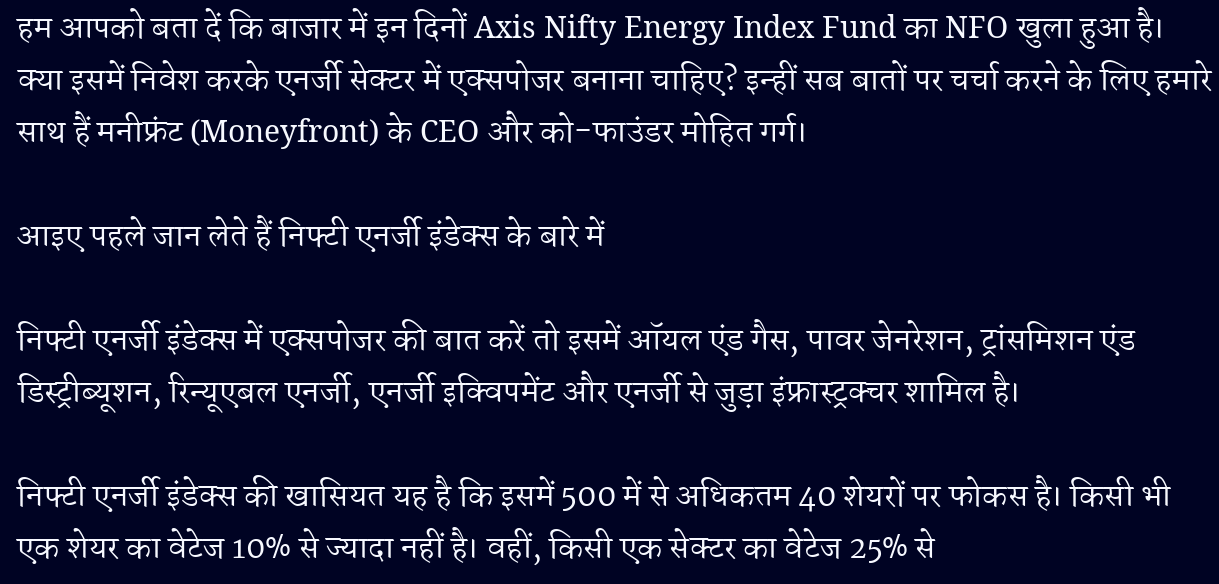हम आपको बता दें कि बाजार में इन दिनों Axis Nifty Energy Index Fund का NFO खुला हुआ है। क्या इसमें निवेश करके एनर्जी सेक्टर में एक्सपोजर बनाना चाहिए? इन्हीं सब बातों पर चर्चा करने के लिए हमारे साथ हैं मनीफ्रंट (Moneyfront) के CEO और को-फाउंडर मोहित गर्ग।

आइए पहले जान लेते हैं निफ्टी एनर्जी इंडेक्स के बारे में

निफ्टी एनर्जी इंडेक्स में एक्सपोजर की बात करें तो इसमें ऑयल एंड गैस, पावर जेनरेशन, ट्रांसमिशन एंड डिस्ट्रीब्यूशन, रिन्यूएबल एनर्जी, एनर्जी इक्विपमेंट और एनर्जी से जुड़ा इंफ्रास्ट्रक्चर शामिल है।

निफ्टी एनर्जी इंडेक्स की खासियत यह है कि इसमें 500 में से अधिकतम 40 शेयरों पर फोकस है। किसी भी एक शेयर का वेटेज 10% से ज्यादा नहीं है। वहीं, किसी एक सेक्टर का वेटेज 25% से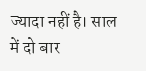ज्यादा नहीं है। साल में दो बार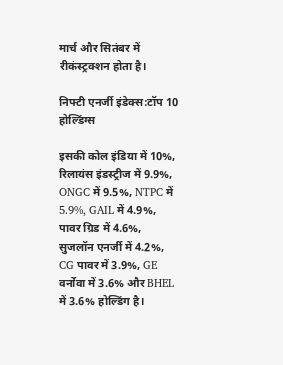मार्च और सितंबर में रीकंस्ट्रक्शन होता है।

निफ्टी एनर्जी इंडेक्स:टॉप 10 होल्डिंग्स

इसकी कोल इंडिया में 10%, रिलायंस इंडस्ट्रीज में 9.9%, ONGC में 9.5%, NTPC में 5.9%, GAIL में 4.9%, पावर ग्रिड में 4.6%, सुजलॉन एनर्जी में 4.2%, CG पावर में 3.9%, GE वर्नोवा में 3.6% और BHEL में 3.6% होल्डिंग है।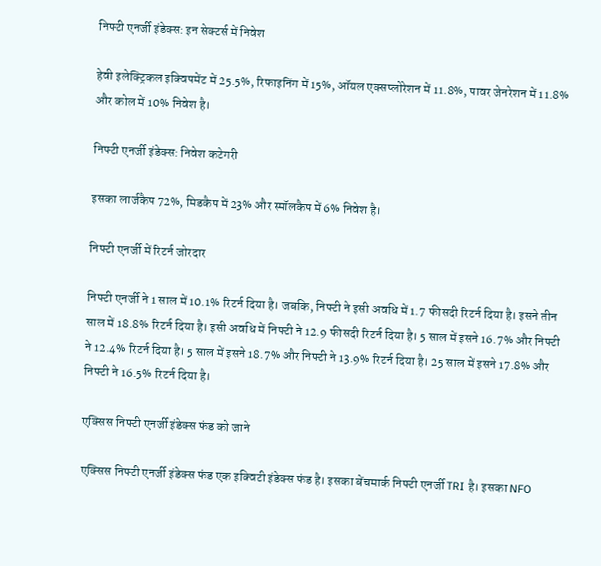निफ्टी एनर्जी इंडेक्स: इन सेक्टर्स में निवेश

हेवी इलेक्ट्रिकल इक्विपमेंट में 25.5%, रिफाइनिंग में 15%, ऑयल एक्सप्लोरेशन में 11.8%, पावर जेनरेशन में 11.8% और कोल में 10% निवेश है।

निफ्टी एनर्जी इंडेक्स: निवेश कटेगरी

इसका लार्जकैप 72%, मिडकैप में 23% और स्मॉलकैप में 6% निवेश है।

निफ्टी एनर्जी में रिटर्न जोरदार

निफ्टी एनर्जी ने 1 साल में 10.1% रिटर्न दिया है। जबकि, निफ्टी ने इसी अवधि में 1.7 फीसदी रिटर्न दिया है। इसने तीन साल में 18.8% रिटर्न दिया है। इसी अवधि में निफ्टी ने 12.9 फीसदी रिटर्न दिया है। 5 साल में इसने 16.7% और निफ्टी ने 12.4% रिटर्न दिया है। 5 साल में इसने 18.7% और निफ्टी ने 13.9% रिटर्न दिया है। 25 साल में इसने 17.8% और निफ्टी ने 16.5% रिटर्न दिया है।

एक्सिस निफ्टी एनर्जी इंडेक्स फंड को जाने

एक्सिस निफ्टी एनर्जी इंडेक्स फंड एक इक्विटी इंडेक्स फंड है। इसका बेंचमार्क निफ्टी एनर्जी TRI है। इसका NFO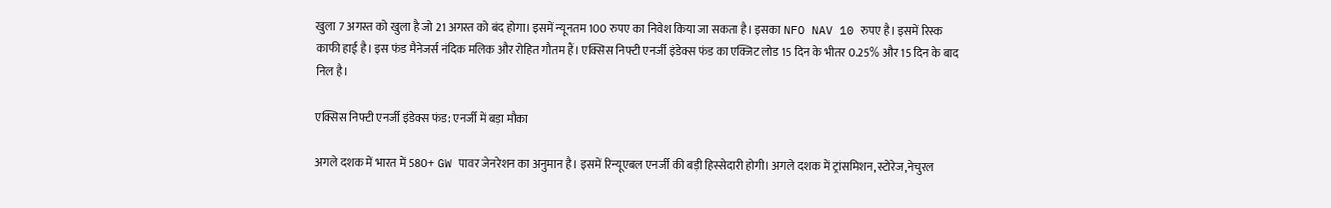खुला 7 अगस्त को खुला है जो 21 अगस्त को बंद होगा। इसमें न्यूनतम 100 रुपए का निवेश किया जा सकता है। इसका NFO NAV 10 रुपए है। इसमें रिस्क काफी हाई है। इस फंड मैनेजर्स नंदिक मलिक और रोहित गौतम हैं। एक्सिस निफ्टी एनर्जी इंडेक्स फंड का एक्जिट लोड 15 दिन के भीतर 0.25% और 15 दिन के बाद निल है।

एक्सिस निफ्टी एनर्जी इंडेक्स फंड: एनर्जी में बड़ा मौका

अगले दशक में भारत में 580+ GW पावर जेनरेशन का अनुमान है। इसमें रिन्यूएबल एनर्जी की बड़ी हिस्सेदारी होगी। अगले दशक में ट्रांसमिशन,स्टोरेज,नेचुरल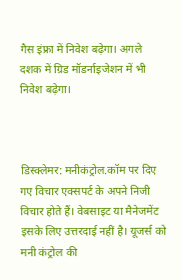गैस इंफ्रा में निवेश बढ़ेगा। अगले दशक में ग्रिड मॉडर्नाइजेशन में भी निवेश बढ़ेगा।



डिस्क्लेमर: मनीकंट्रोल.कॉम पर दिए गए विचार एक्सपर्ट के अपने निजी विचार होते हैं। वेबसाइट या मैनेजमेंट इसके लिए उत्तरदाई नहीं है। यूजर्स को मनी कंट्रोल की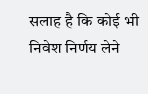सलाह है कि कोई भी निवेश निर्णय लेने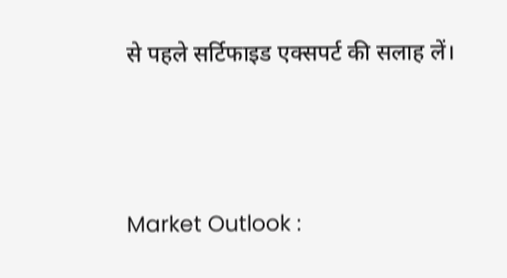से पहले सर्टिफाइड एक्सपर्ट की सलाह लें।



Market Outlook :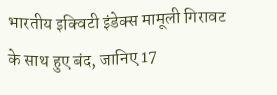भारतीय इक्विटी इंडेक्स मामूली गिरावट के साथ हुए बंद, जानिए 17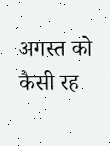अगस्त को कैसी रह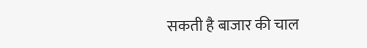सकती है बाजार की चाल